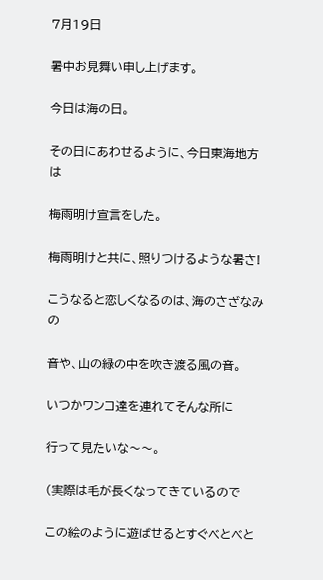7月19日

暑中お見舞い申し上げます。

今日は海の日。

その日にあわせるように、今日東海地方は

梅雨明け宣言をした。

梅雨明けと共に、照りつけるような暑さ!

こうなると恋しくなるのは、海のさざなみの

音や、山の緑の中を吹き渡る風の音。

いつかワンコ達を連れてそんな所に

行って見たいな〜〜。

(実際は毛が長くなってきているので

この絵のように遊ばせるとすぐべとべと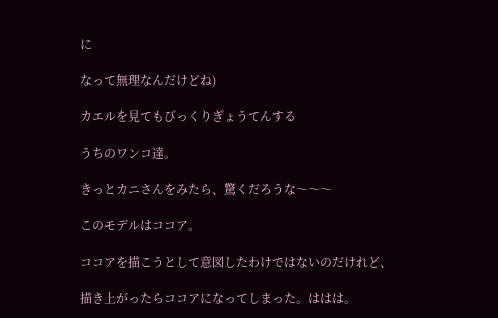に

なって無理なんだけどね)

カエルを見てもびっくりぎょうてんする

うちのワンコ達。

きっとカニさんをみたら、驚くだろうな〜〜〜

このモデルはココア。

ココアを描こうとして意図したわけではないのだけれど、

描き上がったらココアになってしまった。ははは。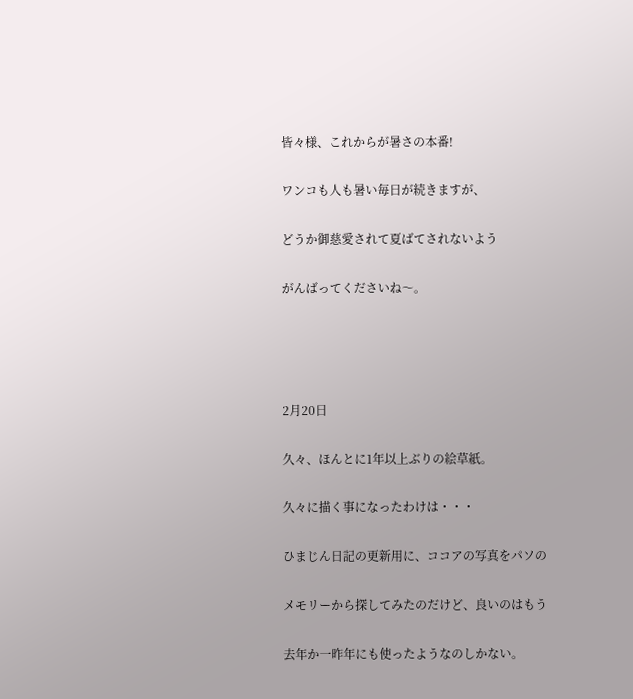皆々様、これからが暑さの本番!

ワンコも人も暑い毎日が続きますが、

どうか御慈愛されて夏ばてされないよう

がんばってくださいね〜。




2月20日

久々、ほんとに1年以上ぶりの絵草紙。

久々に描く事になったわけは・・・

ひまじん日記の更新用に、ココアの写真をパソの

メモリーから探してみたのだけど、良いのはもう

去年か一昨年にも使ったようなのしかない。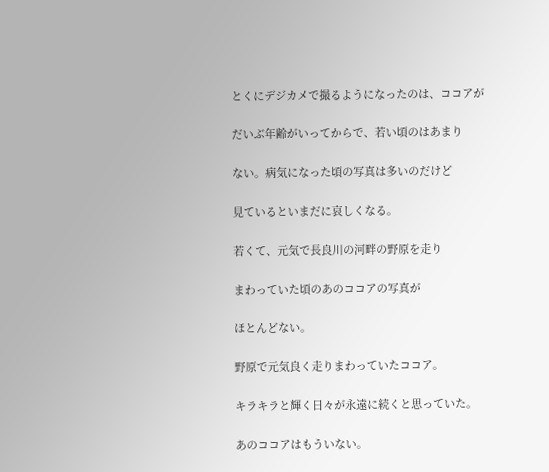とくにデジカメで撮るようになったのは、ココアが

だいぶ年齢がいってからで、若い頃のはあまり

ない。病気になった頃の写真は多いのだけど

見ているといまだに哀しくなる。

若くて、元気で長良川の河畔の野原を走り

まわっていた頃のあのココアの写真が

ほとんどない。

野原で元気良く走りまわっていたココア。

キラキラと輝く日々が永遠に続くと思っていた。

あのココアはもういない。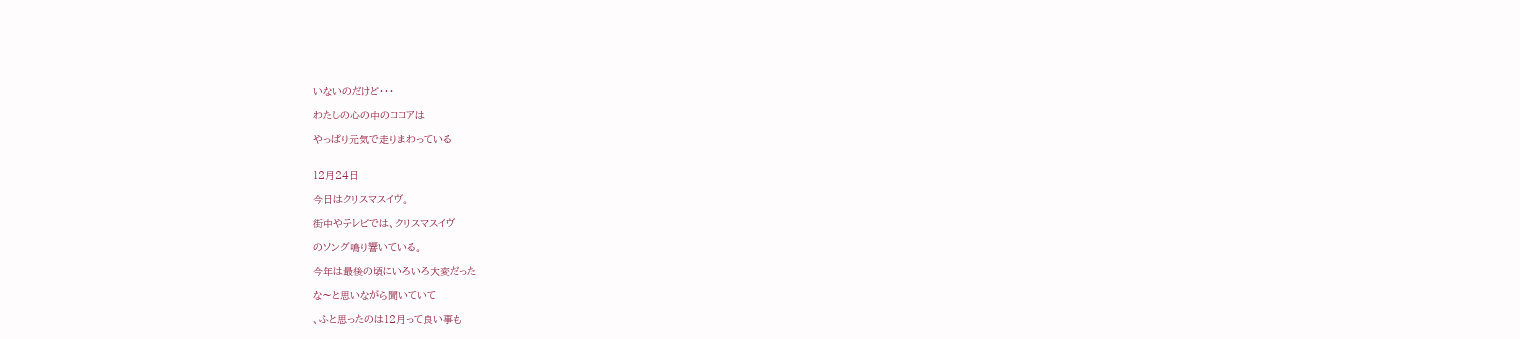いないのだけど・・・

わたしの心の中のココアは

やっぱり元気で走りまわっている


12月24日

今日はクリスマスイヴ。

街中やテレビでは、クリスマスイヴ

のソング鳴り響いている。

今年は最後の頃にいろいろ大変だった

な〜と思いながら聞いていて

、ふと思ったのは12月って良い事も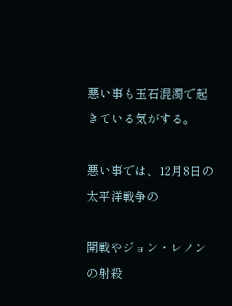悪い事も玉石混濁で起きている気がする。

悪い事では、12月8日の太平洋戦争の

開戦やジョン・レノンの射殺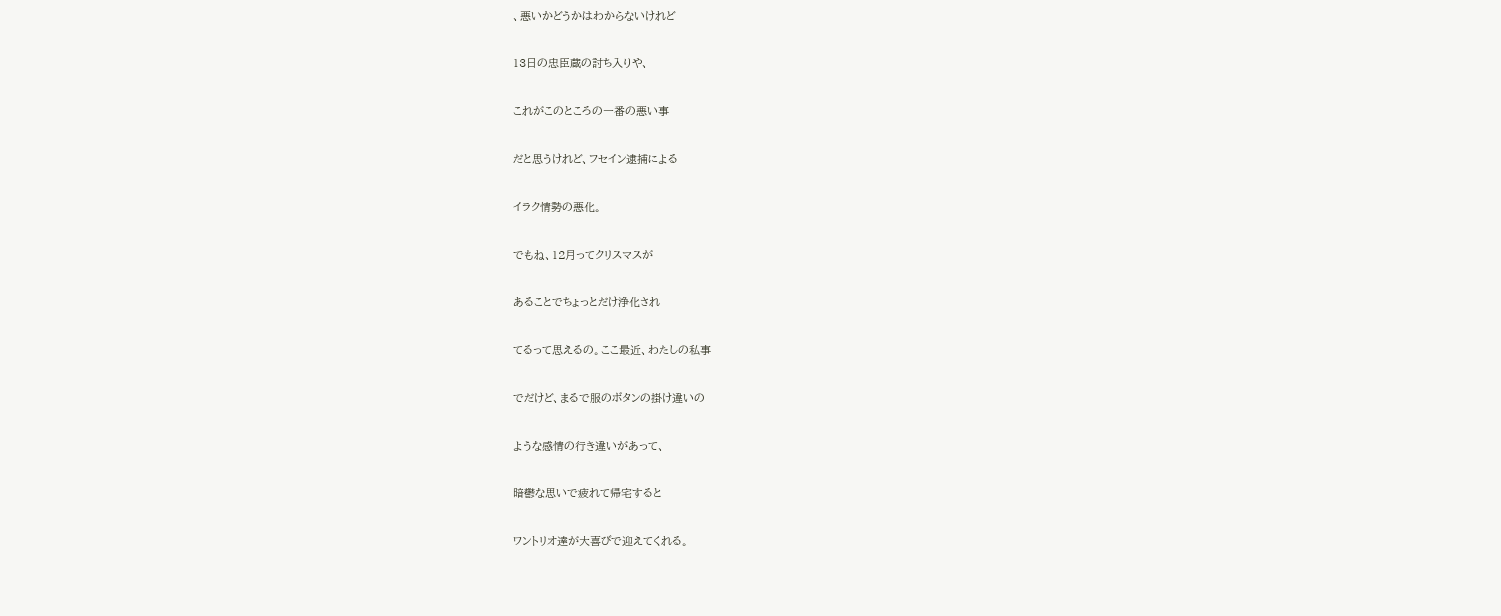、悪いかどうかはわからないけれど

13日の忠臣蔵の討ち入りや、

これがこのところの一番の悪い事

だと思うけれど、フセイン逮捕による

イラク情勢の悪化。

でもね、12月ってクリスマスが

あることでちょっとだけ浄化され

てるって思えるの。ここ最近、わたしの私事

でだけど、まるで服のボタンの掛け違いの

ような感情の行き違いがあって、

暗鬱な思いで疲れて帰宅すると

ワントリオ達が大喜びで迎えてくれる。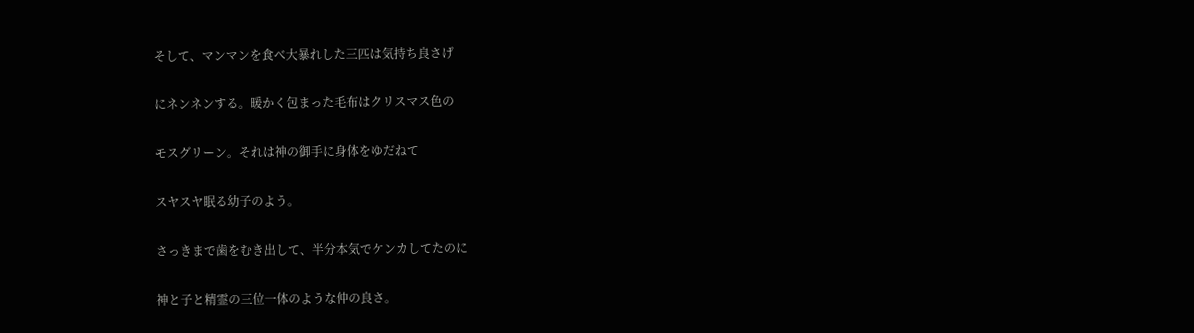そして、マンマンを食べ大暴れした三匹は気持ち良さげ

にネンネンする。暖かく包まった毛布はクリスマス色の

モスグリーン。それは神の御手に身体をゆだねて

スヤスヤ眠る幼子のよう。

さっきまで歯をむき出して、半分本気でケンカしてたのに

神と子と精霊の三位一体のような仲の良さ。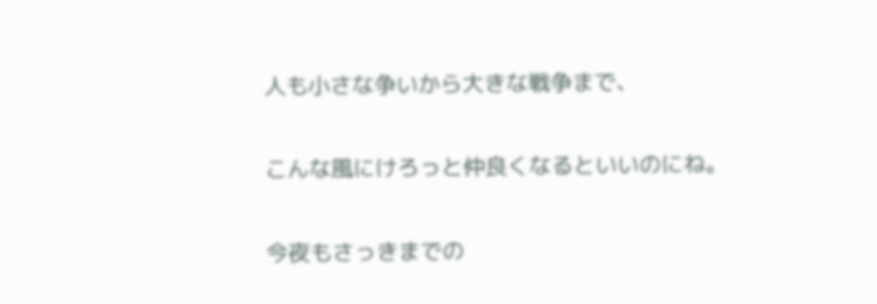人も小さな争いから大きな戦争まで、

こんな風にけろっと仲良くなるといいのにね。

今夜もさっきまでの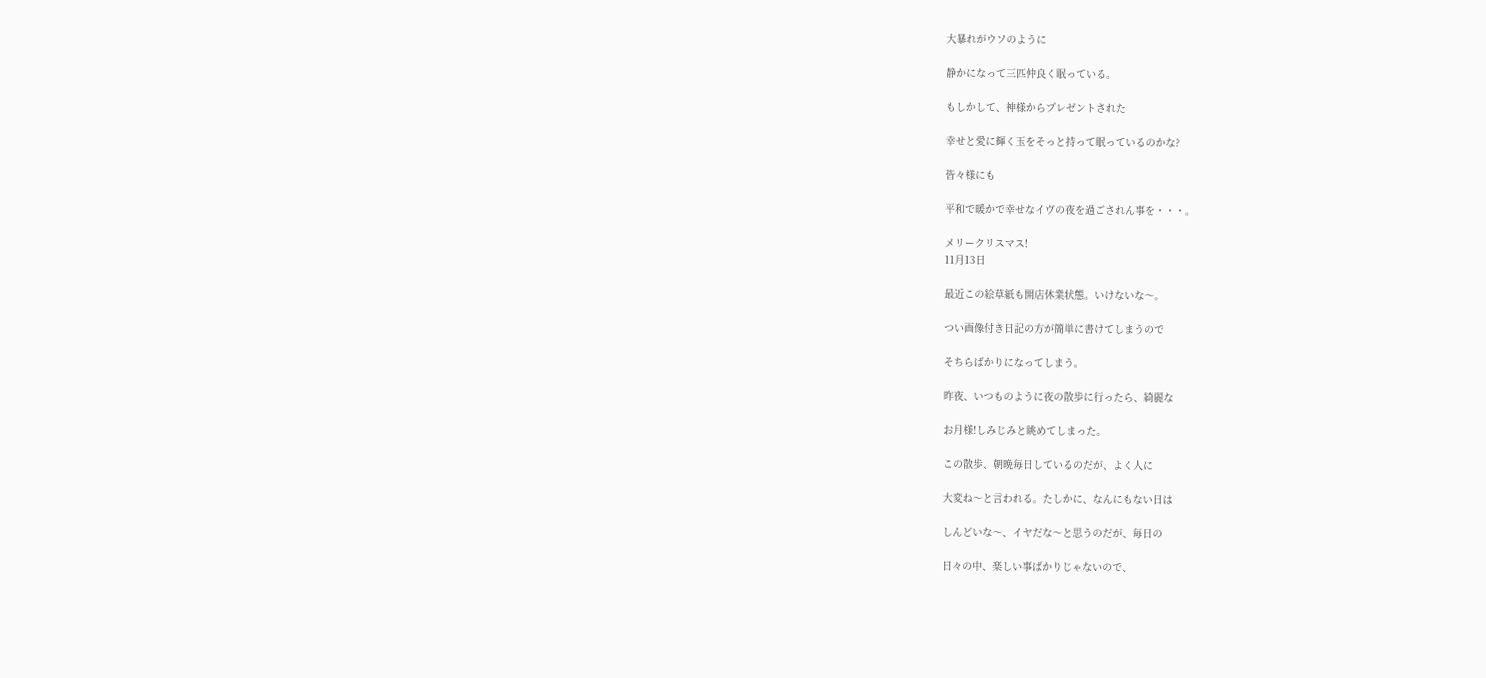大暴れがウソのように

静かになって三匹仲良く眠っている。

もしかして、神様からプレゼントされた

幸せと愛に輝く玉をそっと持って眠っているのかな?

皆々様にも

平和で暖かで幸せなイヴの夜を過ごされん事を・・・。

メリークリスマス!
11月13日

最近この絵草紙も開店休業状態。いけないな〜。

つい画像付き日記の方が簡単に書けてしまうので

そちらばかりになってしまう。

昨夜、いつものように夜の散歩に行ったら、綺麗な

お月様!しみじみと眺めてしまった。

この散歩、朝晩毎日しているのだが、よく人に

大変ね〜と言われる。たしかに、なんにもない日は

しんどいな〜、イヤだな〜と思うのだが、毎日の

日々の中、楽しい事ばかりじゃないので、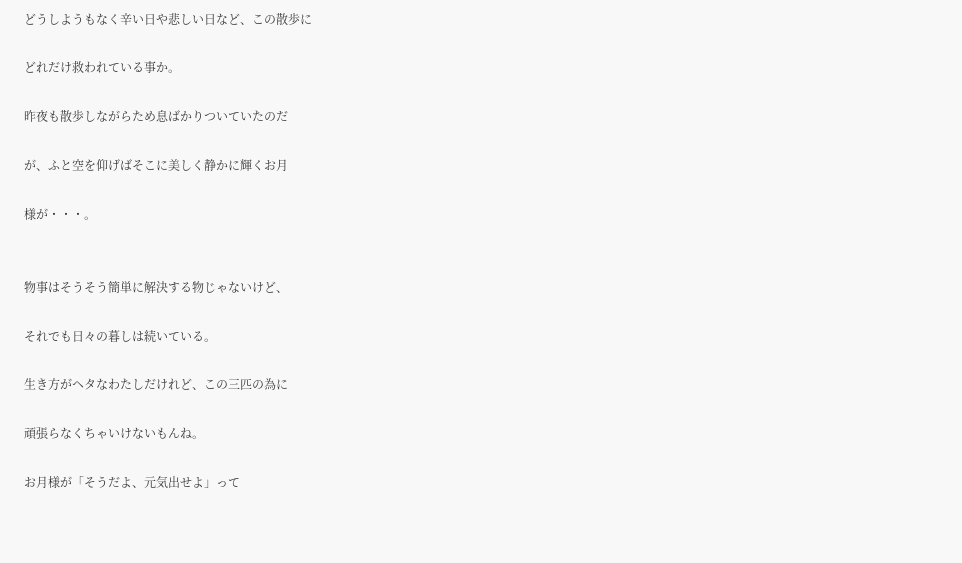どうしようもなく辛い日や悲しい日など、この散歩に

どれだけ救われている事か。

昨夜も散歩しながらため息ばかりついていたのだ

が、ふと空を仰げばそこに美しく静かに輝くお月

様が・・・。


物事はそうそう簡単に解決する物じゃないけど、

それでも日々の暮しは続いている。

生き方がヘタなわたしだけれど、この三匹の為に

頑張らなくちゃいけないもんね。

お月様が「そうだよ、元気出せよ」って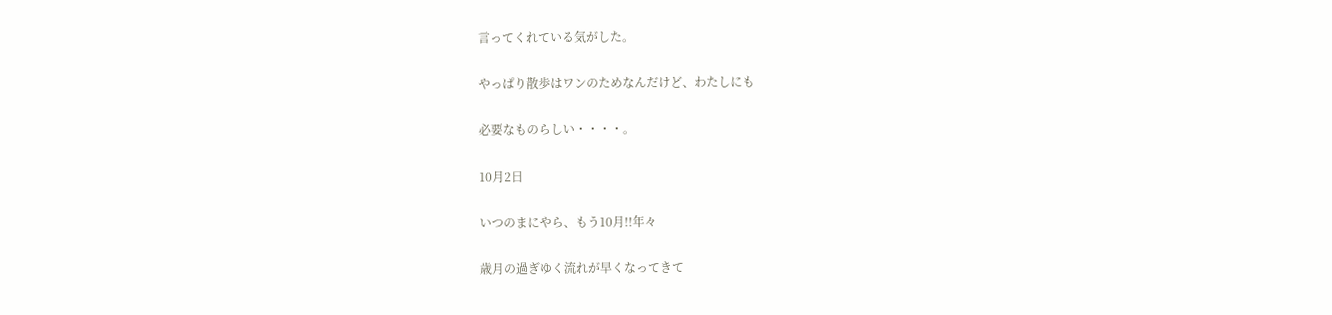言ってくれている気がした。

やっぱり散歩はワンのためなんだけど、わたしにも

必要なものらしい・・・・。

10月2日

いつのまにやら、もう10月!!年々

歳月の過ぎゆく流れが早くなってきて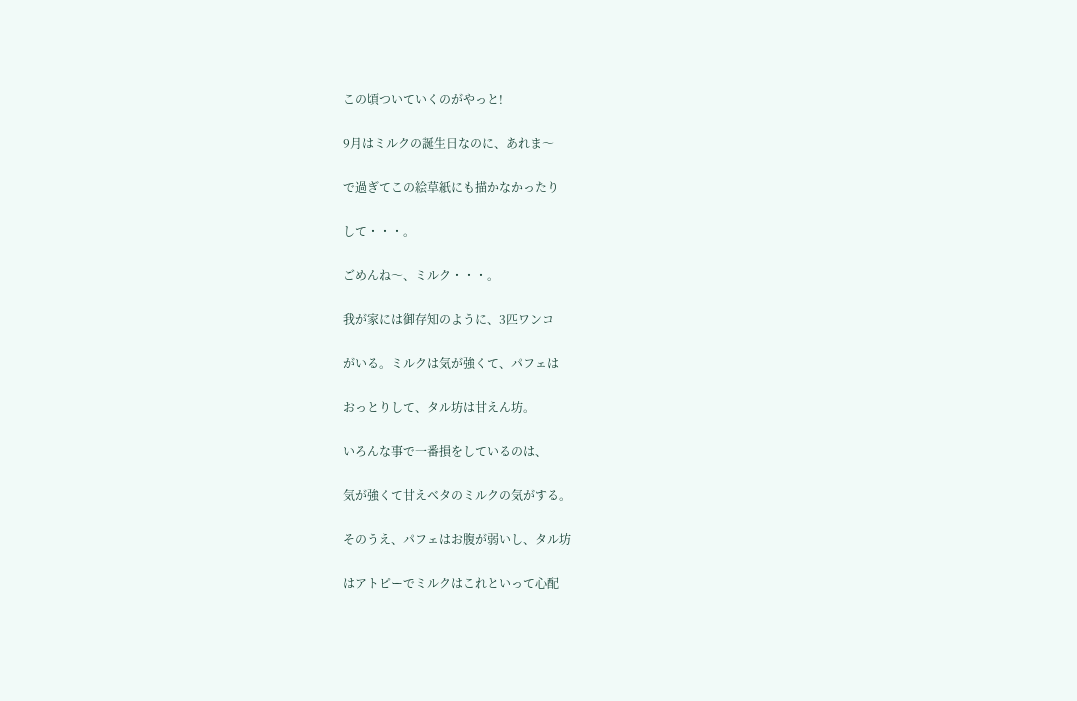この頃ついていくのがやっと!

9月はミルクの誕生日なのに、あれま〜

で過ぎてこの絵草紙にも描かなかったり

して・・・。

ごめんね〜、ミルク・・・。

我が家には御存知のように、3匹ワンコ

がいる。ミルクは気が強くて、パフェは

おっとりして、タル坊は甘えん坊。

いろんな事で一番損をしているのは、

気が強くて甘えベタのミルクの気がする。

そのうえ、パフェはお腹が弱いし、タル坊

はアトピーでミルクはこれといって心配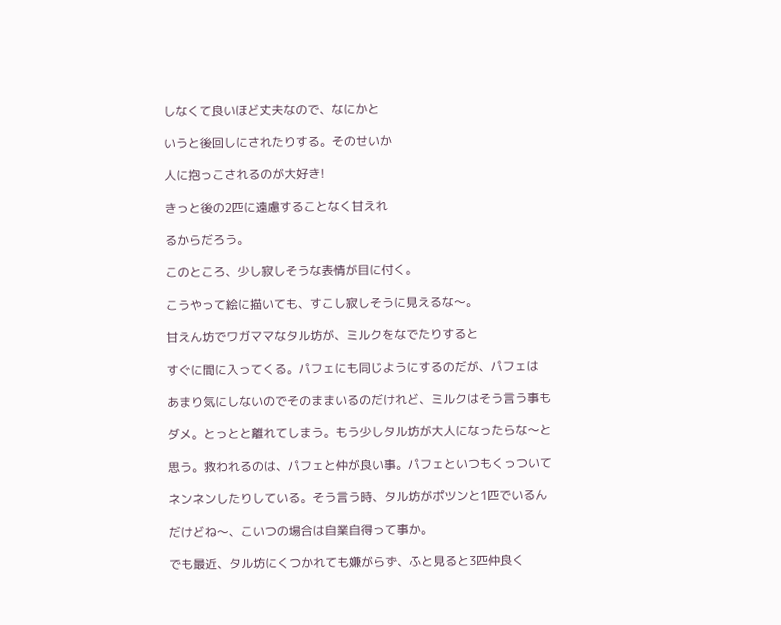しなくて良いほど丈夫なので、なにかと

いうと後回しにされたりする。そのせいか

人に抱っこされるのが大好き!

きっと後の2匹に遠慮することなく甘えれ

るからだろう。

このところ、少し寂しそうな表情が目に付く。

こうやって絵に描いても、すこし寂しそうに見えるな〜。

甘えん坊でワガママなタル坊が、ミルクをなでたりすると

すぐに間に入ってくる。パフェにも同じようにするのだが、パフェは

あまり気にしないのでそのままいるのだけれど、ミルクはそう言う事も

ダメ。とっとと離れてしまう。もう少しタル坊が大人になったらな〜と

思う。救われるのは、パフェと仲が良い事。パフェといつもくっついて

ネンネンしたりしている。そう言う時、タル坊がポツンと1匹でいるん

だけどね〜、こいつの場合は自業自得って事か。

でも最近、タル坊にくつかれても嫌がらず、ふと見ると3匹仲良く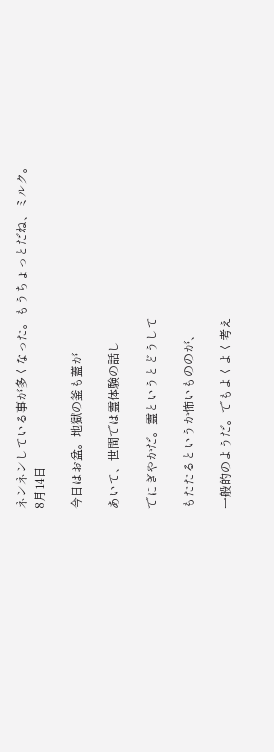ネンネンしている事が多くなった。もうちょっとだね、ミルク。
8月14日

今日はお盆。地獄の釜も蓋が

あいて、世間では霊体験の話し

でにぎやかだ。霊というとどうして

もたたるというか怖いもののが、

一般的のようだ。でもよくよく考え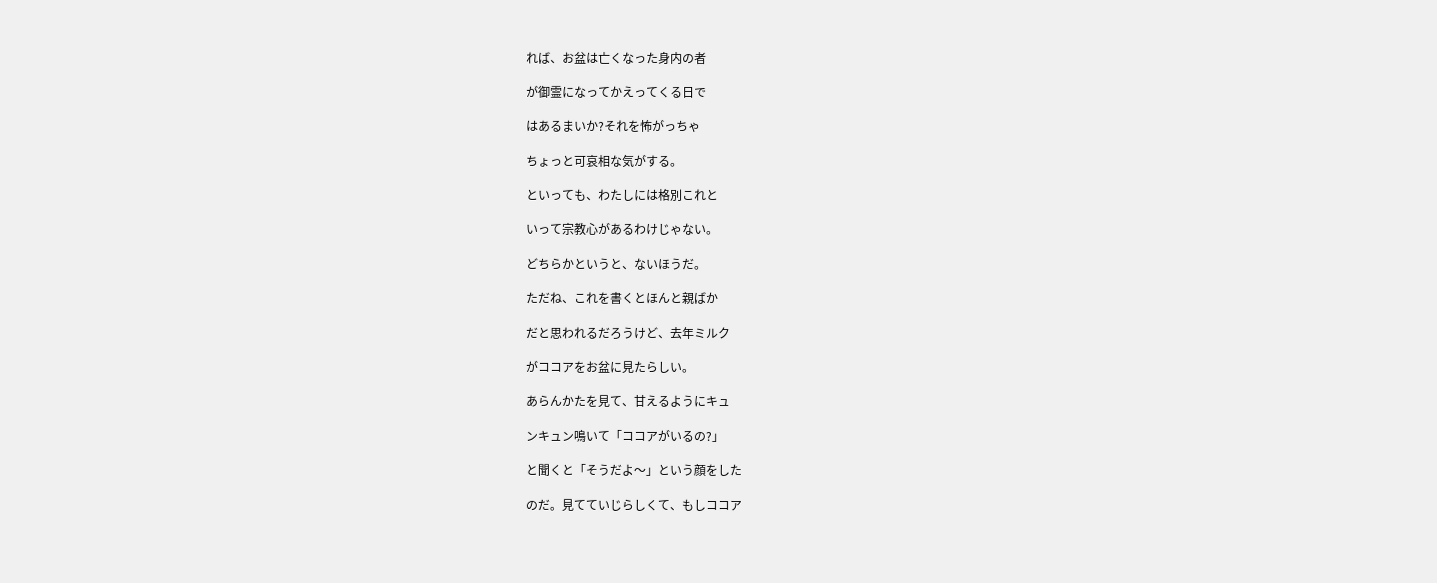れば、お盆は亡くなった身内の者

が御霊になってかえってくる日で

はあるまいか?それを怖がっちゃ

ちょっと可哀相な気がする。

といっても、わたしには格別これと

いって宗教心があるわけじゃない。

どちらかというと、ないほうだ。

ただね、これを書くとほんと親ばか

だと思われるだろうけど、去年ミルク

がココアをお盆に見たらしい。

あらんかたを見て、甘えるようにキュ

ンキュン鳴いて「ココアがいるの?」

と聞くと「そうだよ〜」という顔をした

のだ。見てていじらしくて、もしココア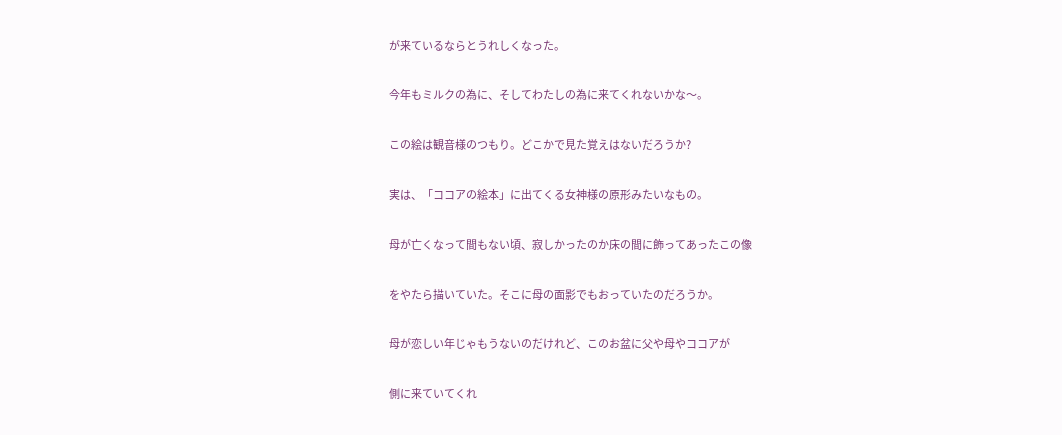が来ているならとうれしくなった。

今年もミルクの為に、そしてわたしの為に来てくれないかな〜。

この絵は観音様のつもり。どこかで見た覚えはないだろうか?

実は、「ココアの絵本」に出てくる女神様の原形みたいなもの。

母が亡くなって間もない頃、寂しかったのか床の間に飾ってあったこの像

をやたら描いていた。そこに母の面影でもおっていたのだろうか。

母が恋しい年じゃもうないのだけれど、このお盆に父や母やココアが

側に来ていてくれ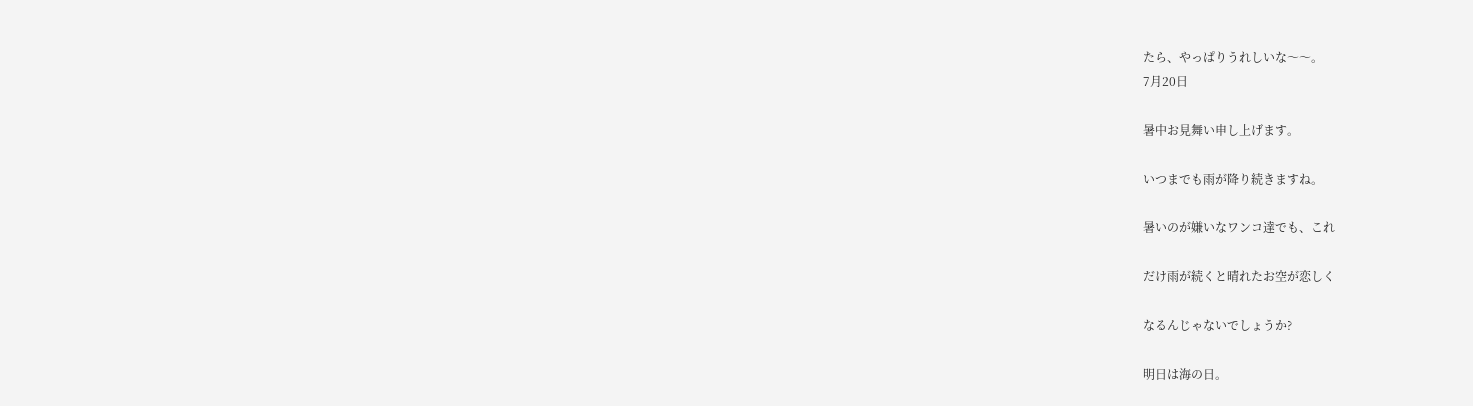たら、やっぱりうれしいな〜〜。
7月20日

暑中お見舞い申し上げます。

いつまでも雨が降り続きますね。

暑いのが嫌いなワンコ達でも、これ

だけ雨が続くと晴れたお空が恋しく

なるんじゃないでしょうか?

明日は海の日。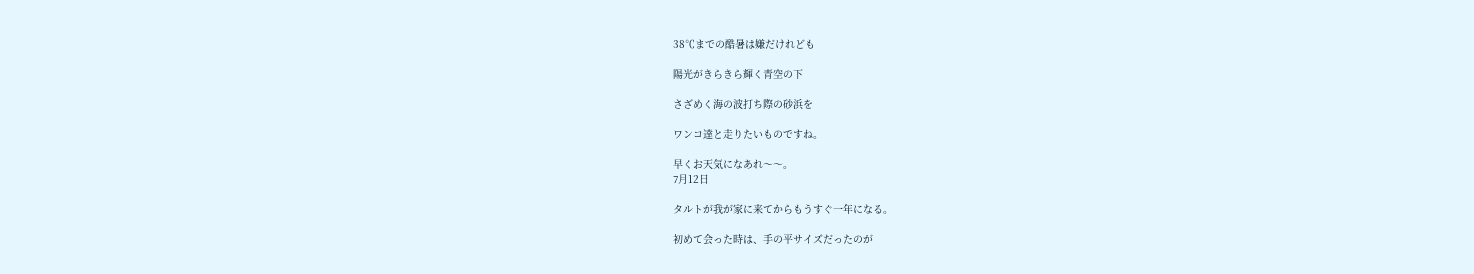38℃までの酷暑は嫌だけれども

陽光がきらきら輝く青空の下

さざめく海の波打ち際の砂浜を

ワンコ達と走りたいものですね。

早くお天気になあれ〜〜。
7月12日

タルトが我が家に来てからもうすぐ一年になる。

初めて会った時は、手の平サイズだったのが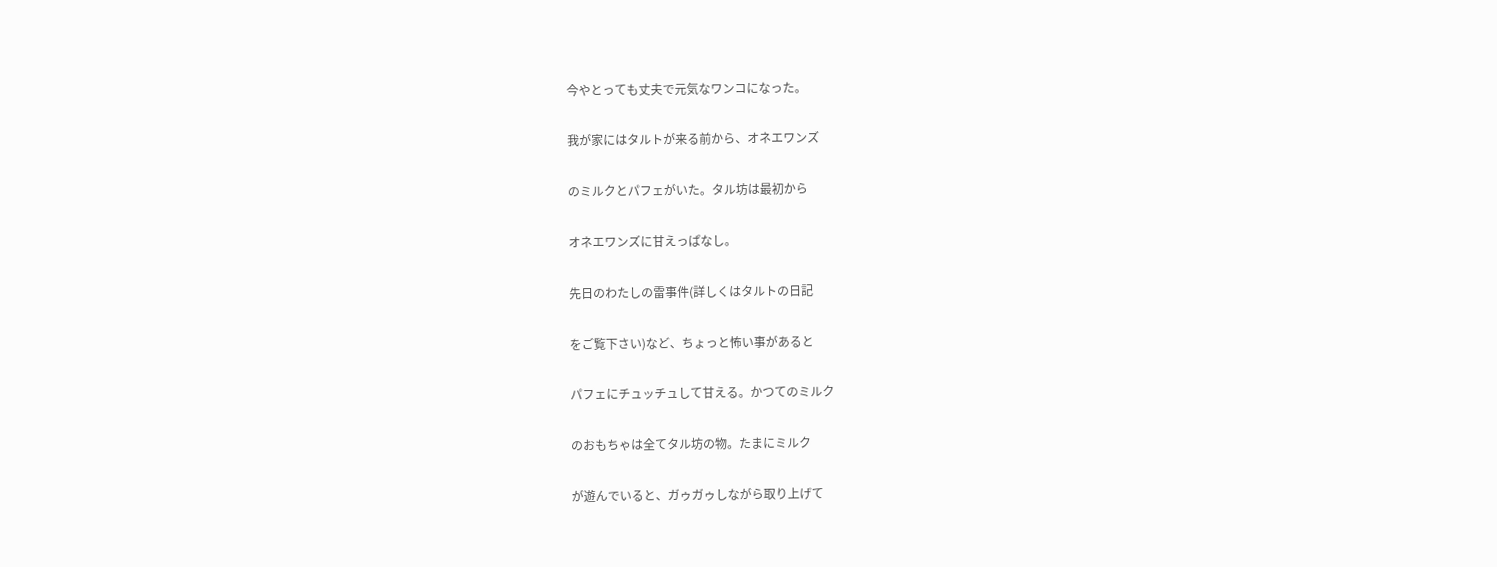今やとっても丈夫で元気なワンコになった。

我が家にはタルトが来る前から、オネエワンズ

のミルクとパフェがいた。タル坊は最初から

オネエワンズに甘えっぱなし。

先日のわたしの雷事件(詳しくはタルトの日記

をご覧下さい)など、ちょっと怖い事があると

パフェにチュッチュして甘える。かつてのミルク

のおもちゃは全てタル坊の物。たまにミルク

が遊んでいると、ガゥガゥしながら取り上げて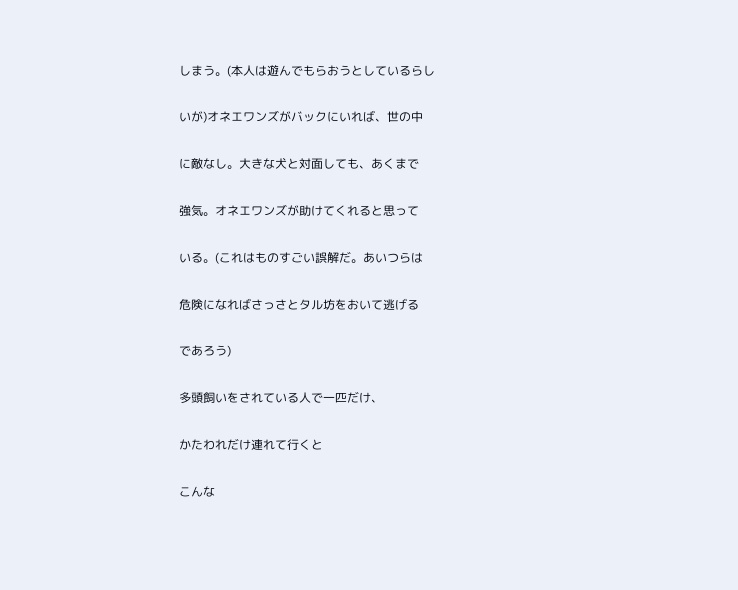しまう。(本人は遊んでもらおうとしているらし

いが)オネエワンズがバックにいれば、世の中

に敵なし。大きな犬と対面しても、あくまで

強気。オネエワンズが助けてくれると思って

いる。(これはものすごい誤解だ。あいつらは

危険になればさっさとタル坊をおいて逃げる

であろう)

多頭飼いをされている人で一匹だけ、

かたわれだけ連れて行くと

こんな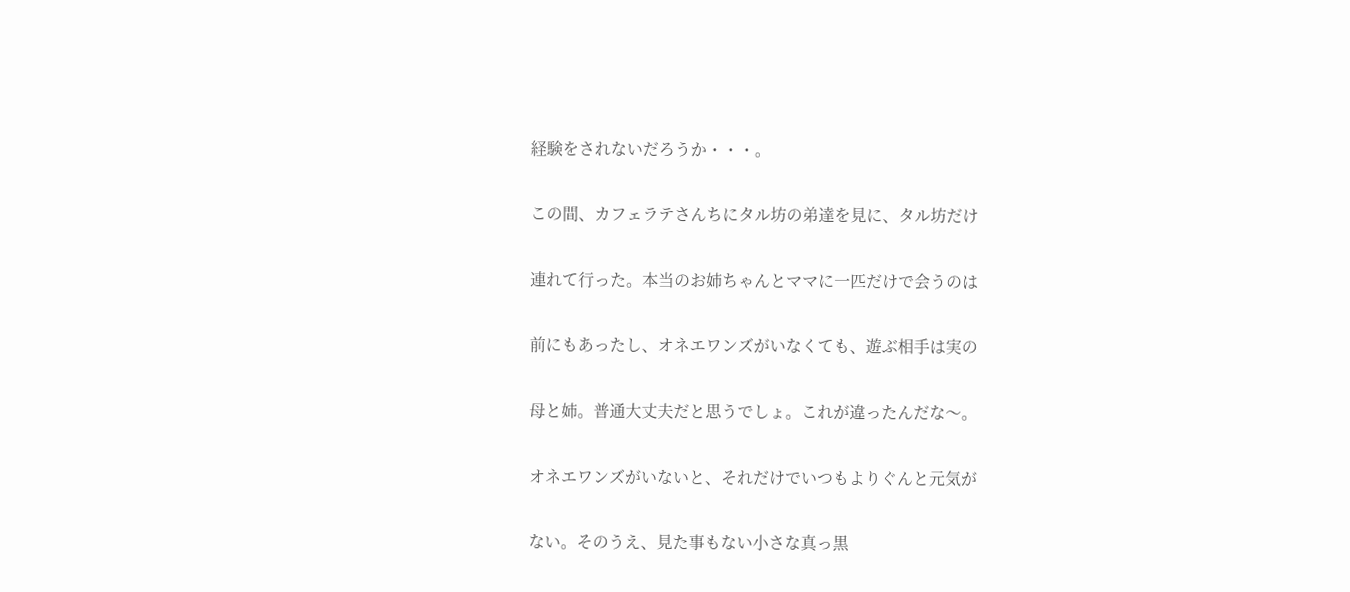経験をされないだろうか・・・。

この間、カフェラテさんちにタル坊の弟達を見に、タル坊だけ

連れて行った。本当のお姉ちゃんとママに一匹だけで会うのは

前にもあったし、オネエワンズがいなくても、遊ぶ相手は実の

母と姉。普通大丈夫だと思うでしょ。これが違ったんだな〜。

オネエワンズがいないと、それだけでいつもよりぐんと元気が

ない。そのうえ、見た事もない小さな真っ黒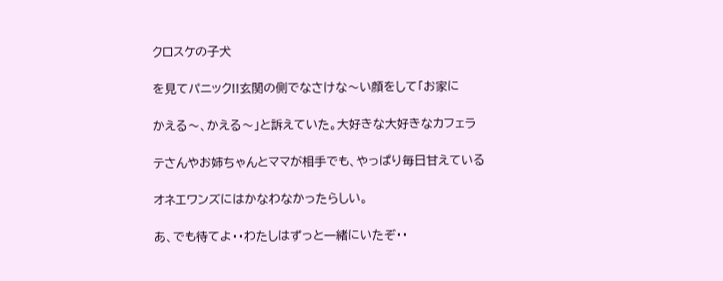クロスケの子犬

を見てパニック!!玄関の側でなさけな〜い顔をして「お家に

かえる〜、かえる〜」と訴えていた。大好きな大好きなカフェラ

テさんやお姉ちゃんとママが相手でも、やっぱり毎日甘えている

オネエワンズにはかなわなかったらしい。

あ、でも待てよ・・わたしはずっと一緒にいたぞ・・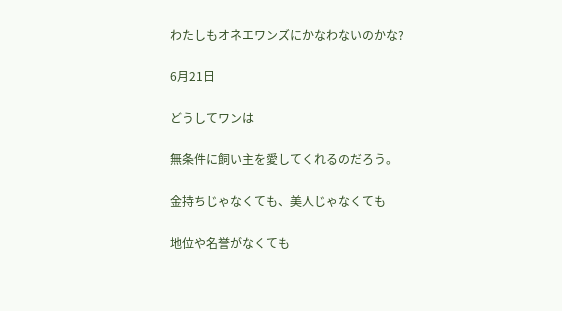わたしもオネエワンズにかなわないのかな?

6月21日

どうしてワンは

無条件に飼い主を愛してくれるのだろう。

金持ちじゃなくても、美人じゃなくても

地位や名誉がなくても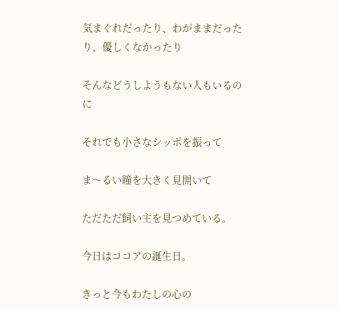気まぐれだったり、わがままだったり、優しくなかったり

そんなどうしようもない人もいるのに

それでも小さなシッポを振って

ま〜るい瞳を大きく見開いて

ただただ飼い主を見つめている。

今日はココアの誕生日。

きっと今もわたしの心の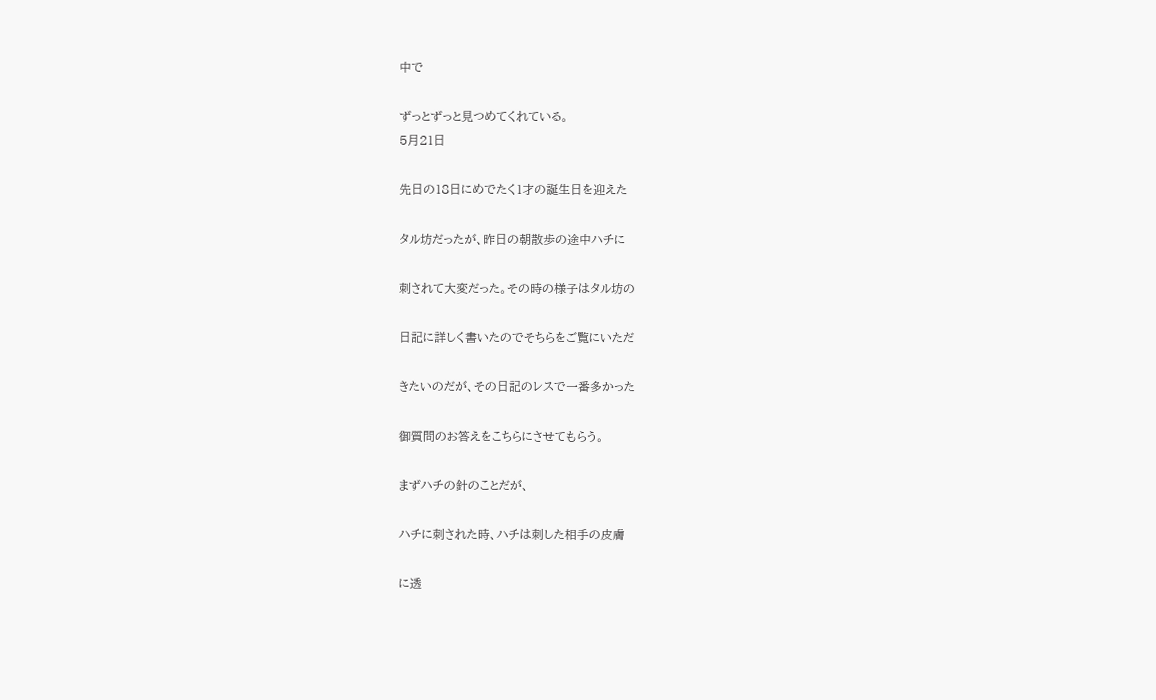中で

ずっとずっと見つめてくれている。
5月21日

先日の18日にめでたく1才の誕生日を迎えた

タル坊だったが、昨日の朝散歩の途中ハチに

刺されて大変だった。その時の様子はタル坊の

日記に詳しく書いたのでそちらをご覧にいただ

きたいのだが、その日記のレスで一番多かった

御質問のお答えをこちらにさせてもらう。

まずハチの針のことだが、

ハチに刺された時、ハチは刺した相手の皮膚

に透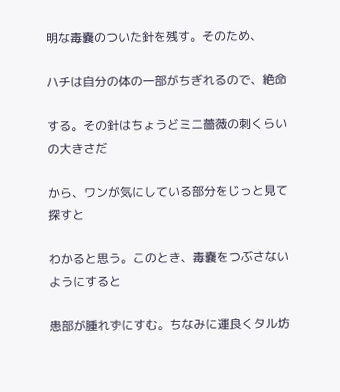明な毒嚢のついた針を残す。そのため、

ハチは自分の体の一部がちぎれるので、絶命

する。その針はちょうどミニ薔薇の刺くらいの大きさだ

から、ワンが気にしている部分をじっと見て探すと

わかると思う。このとき、毒嚢をつぶさないようにすると

患部が腫れずにすむ。ちなみに運良くタル坊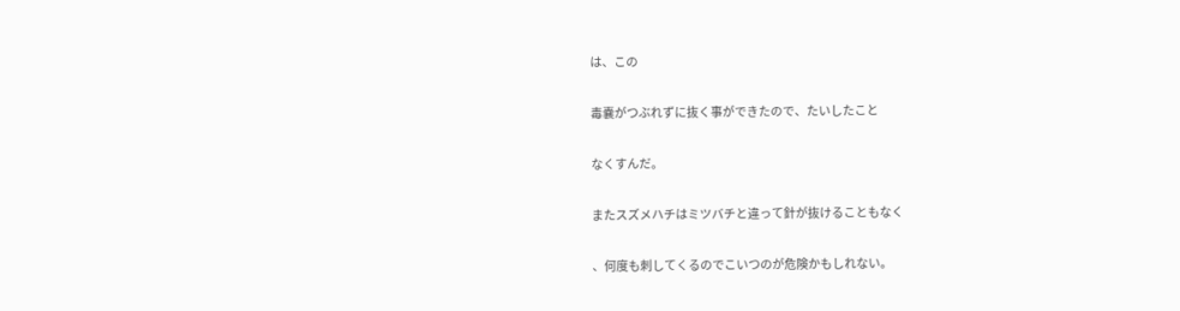は、この

毒嚢がつぶれずに抜く事ができたので、たいしたこと

なくすんだ。

またスズメハチはミツバチと違って針が抜けることもなく

、何度も刺してくるのでこいつのが危険かもしれない。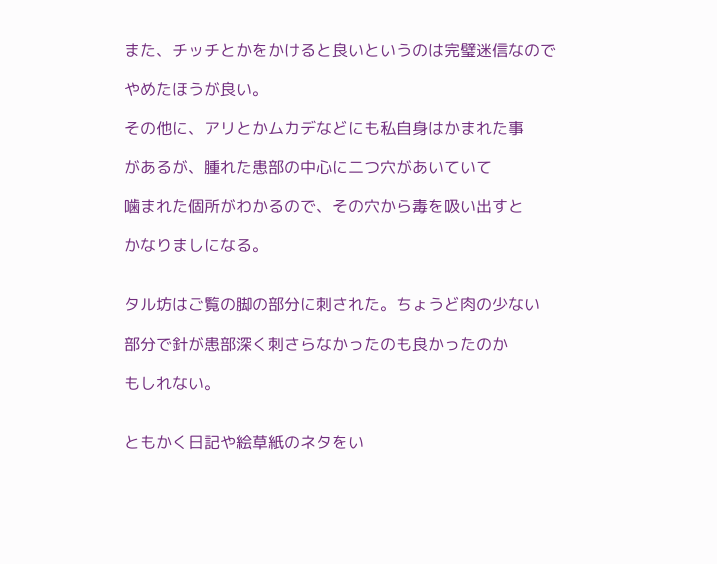また、チッチとかをかけると良いというのは完璧迷信なので

やめたほうが良い。

その他に、アリとかムカデなどにも私自身はかまれた事

があるが、腫れた患部の中心に二つ穴があいていて

噛まれた個所がわかるので、その穴から毒を吸い出すと

かなりましになる。


タル坊はご覧の脚の部分に刺された。ちょうど肉の少ない

部分で針が患部深く刺さらなかったのも良かったのか

もしれない。


ともかく日記や絵草紙のネタをい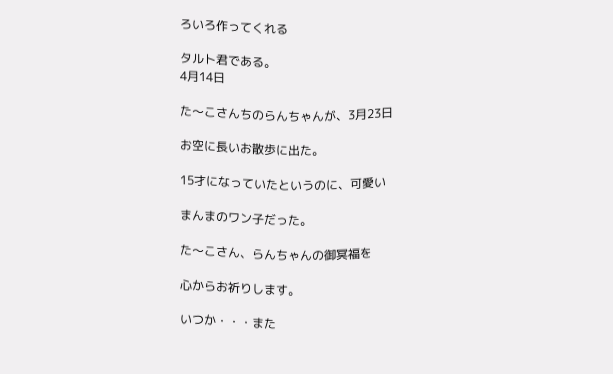ろいろ作ってくれる

タルト君である。
4月14日

た〜こさんちのらんちゃんが、3月23日

お空に長いお散歩に出た。

15才になっていたというのに、可愛い

まんまのワン子だった。

た〜こさん、らんちゃんの御冥福を

心からお祈りします。

いつか・・・また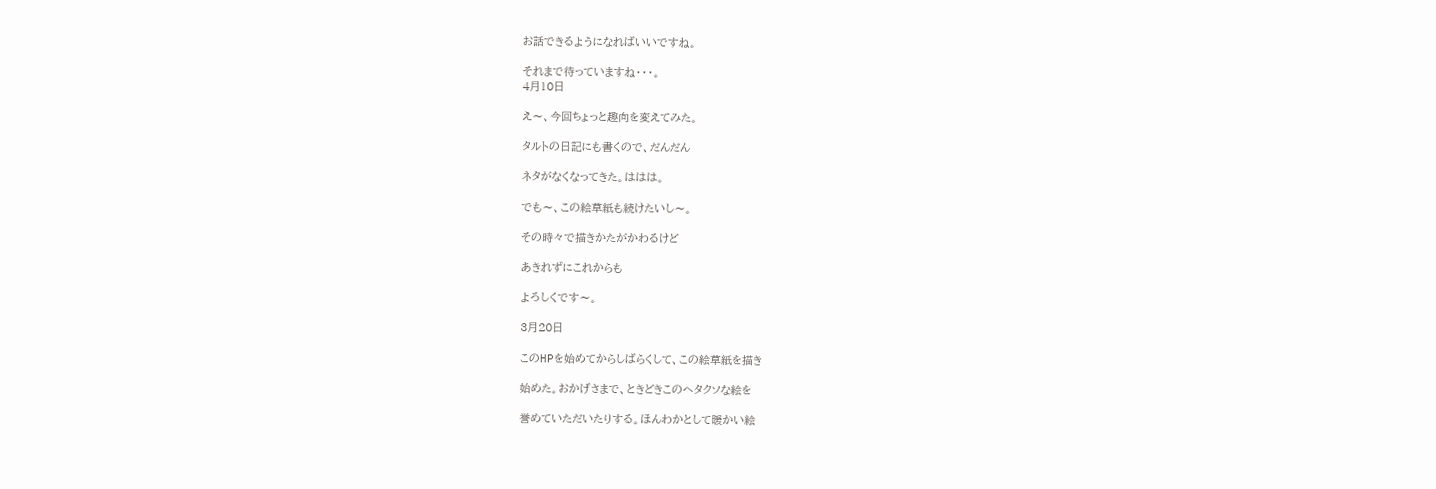お話できるようになればいいですね。

それまで待っていますね・・・。
4月10日

え〜、今回ちょっと趣向を変えてみた。

タルトの日記にも書くので、だんだん

ネタがなくなってきた。ははは。

でも〜、この絵草紙も続けたいし〜。

その時々で描きかたがかわるけど

あきれずにこれからも

よろしくです〜。

3月20日

このHPを始めてからしばらくして、この絵草紙を描き

始めた。おかげさまで、ときどきこのヘタクソな絵を

誉めていただいたりする。ほんわかとして暖かい絵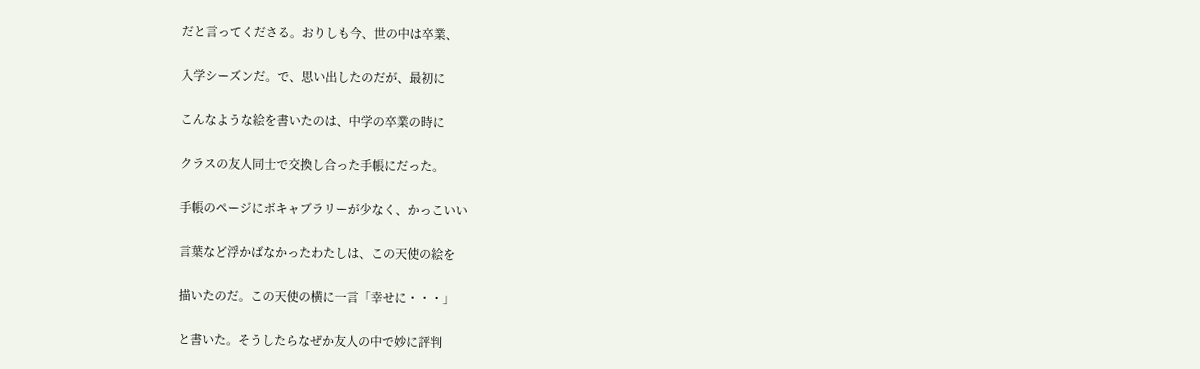だと言ってくださる。おりしも今、世の中は卒業、

入学シーズンだ。で、思い出したのだが、最初に

こんなような絵を書いたのは、中学の卒業の時に

クラスの友人同士で交換し合った手帳にだった。

手帳のページにボキャブラリーが少なく、かっこいい

言葉など浮かばなかったわたしは、この天使の絵を

描いたのだ。この天使の横に一言「幸せに・・・」

と書いた。そうしたらなぜか友人の中で妙に評判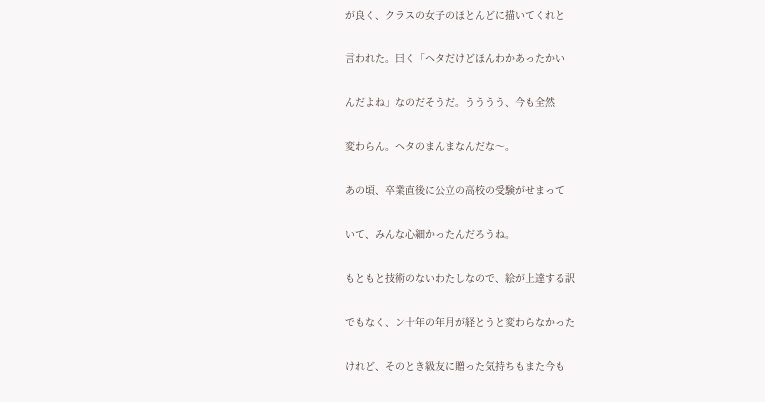が良く、クラスの女子のほとんどに描いてくれと

言われた。曰く「ヘタだけどほんわかあったかい

んだよね」なのだそうだ。うううう、今も全然

変わらん。ヘタのまんまなんだな〜。

あの頃、卒業直後に公立の高校の受験がせまって

いて、みんな心細かったんだろうね。

もともと技術のないわたしなので、絵が上達する訳

でもなく、ン十年の年月が経とうと変わらなかった

けれど、そのとき級友に贈った気持ちもまた今も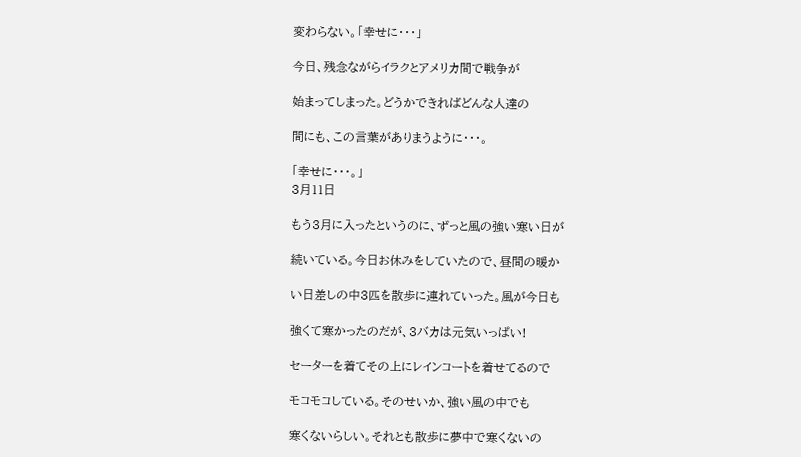変わらない。「幸せに・・・」

今日、残念ながらイラクとアメリカ間で戦争が

始まってしまった。どうかできればどんな人達の

間にも、この言葉がありまうように・・・。

「幸せに・・・。」
3月11日

もう3月に入ったというのに、ずっと風の強い寒い日が

続いている。今日お休みをしていたので、昼間の暖か

い日差しの中3匹を散歩に連れていった。風が今日も

強くて寒かったのだが、3バカは元気いっぱい!

セーターを着てその上にレインコートを着せてるので

モコモコしている。そのせいか、強い風の中でも

寒くないらしい。それとも散歩に夢中で寒くないの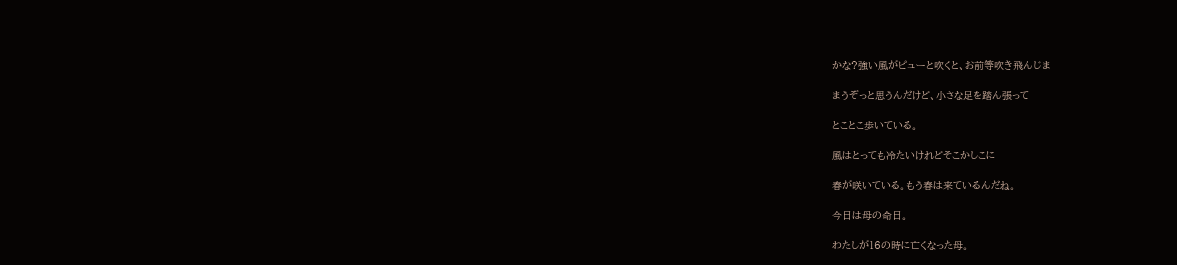かな?強い風がピューと吹くと、お前等吹き飛んじま

まうぞっと思うんだけど、小さな足を踏ん張って

とことこ歩いている。

風はとっても冷たいけれどそこかしこに

春が咲いている。もう春は来ているんだね。

今日は母の命日。

わたしが16の時に亡くなった母。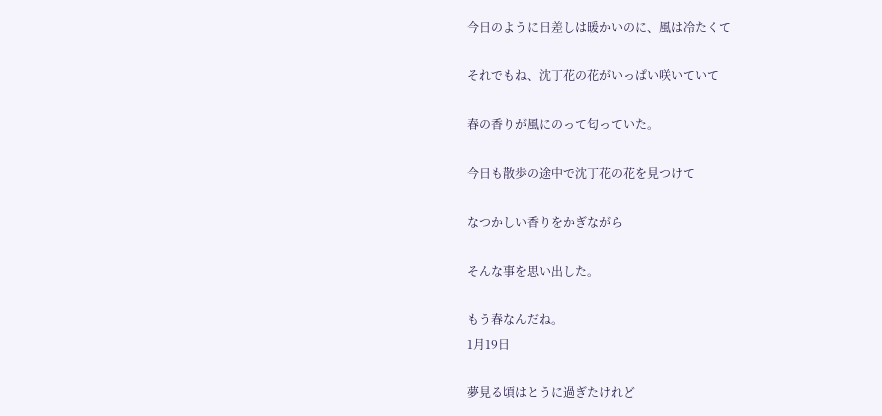今日のように日差しは暖かいのに、風は冷たくて

それでもね、沈丁花の花がいっぱい咲いていて

春の香りが風にのって匂っていた。

今日も散歩の途中で沈丁花の花を見つけて

なつかしい香りをかぎながら

そんな事を思い出した。

もう春なんだね。
1月19日

夢見る頃はとうに過ぎたけれど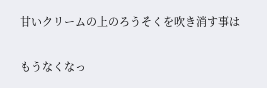甘いクリームの上のろうそくを吹き消す事は

もうなくなっ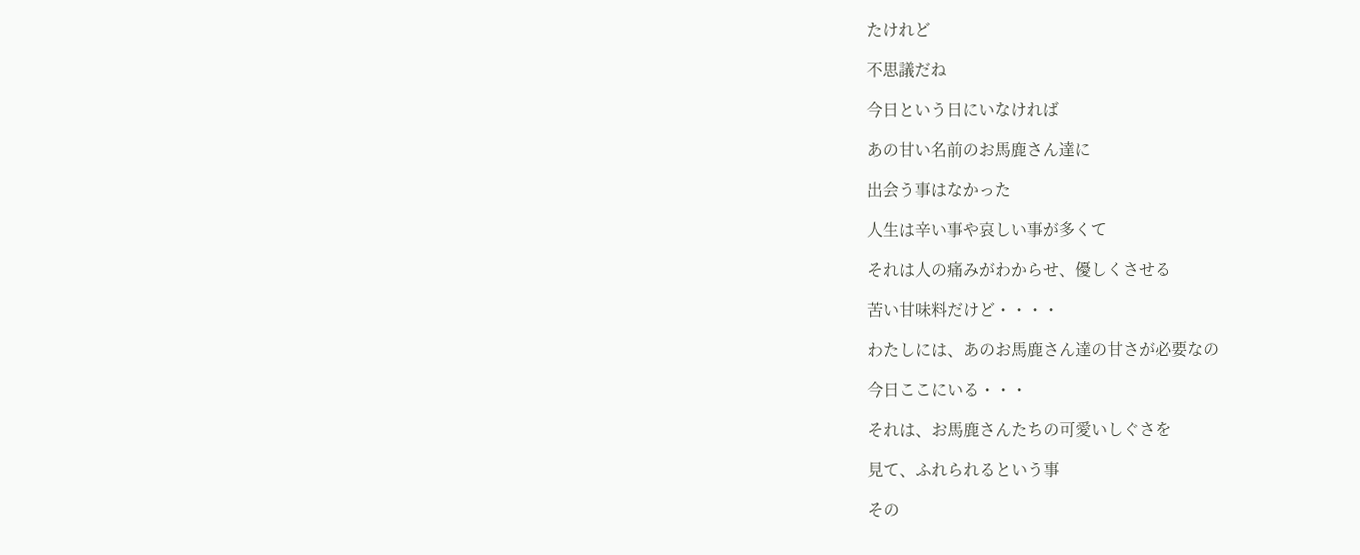たけれど

不思議だね

今日という日にいなければ

あの甘い名前のお馬鹿さん達に

出会う事はなかった

人生は辛い事や哀しい事が多くて

それは人の痛みがわからせ、優しくさせる

苦い甘味料だけど・・・・

わたしには、あのお馬鹿さん達の甘さが必要なの

今日ここにいる・・・

それは、お馬鹿さんたちの可愛いしぐさを

見て、ふれられるという事

その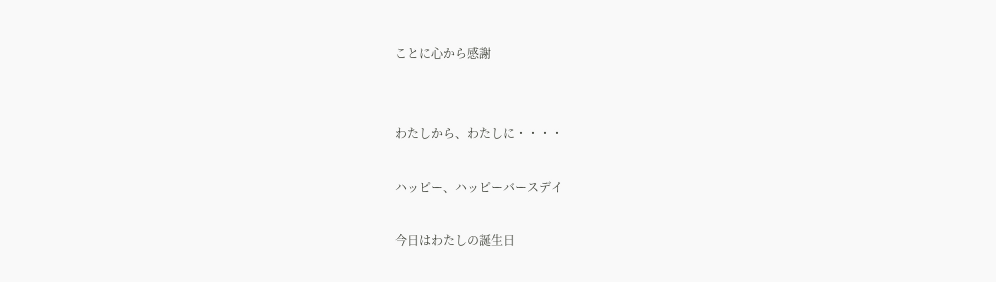ことに心から感謝


わたしから、わたしに・・・・

ハッピー、ハッピーバースデイ

今日はわたしの誕生日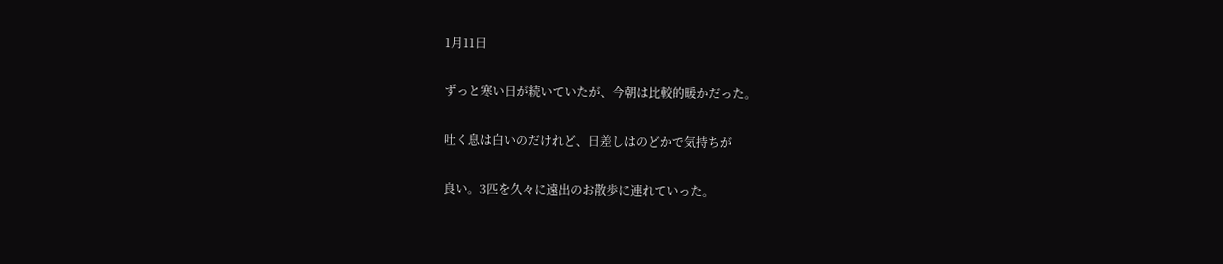1月11日

ずっと寒い日が続いていたが、今朝は比較的暖かだった。

吐く息は白いのだけれど、日差しはのどかで気持ちが

良い。3匹を久々に遠出のお散歩に連れていった。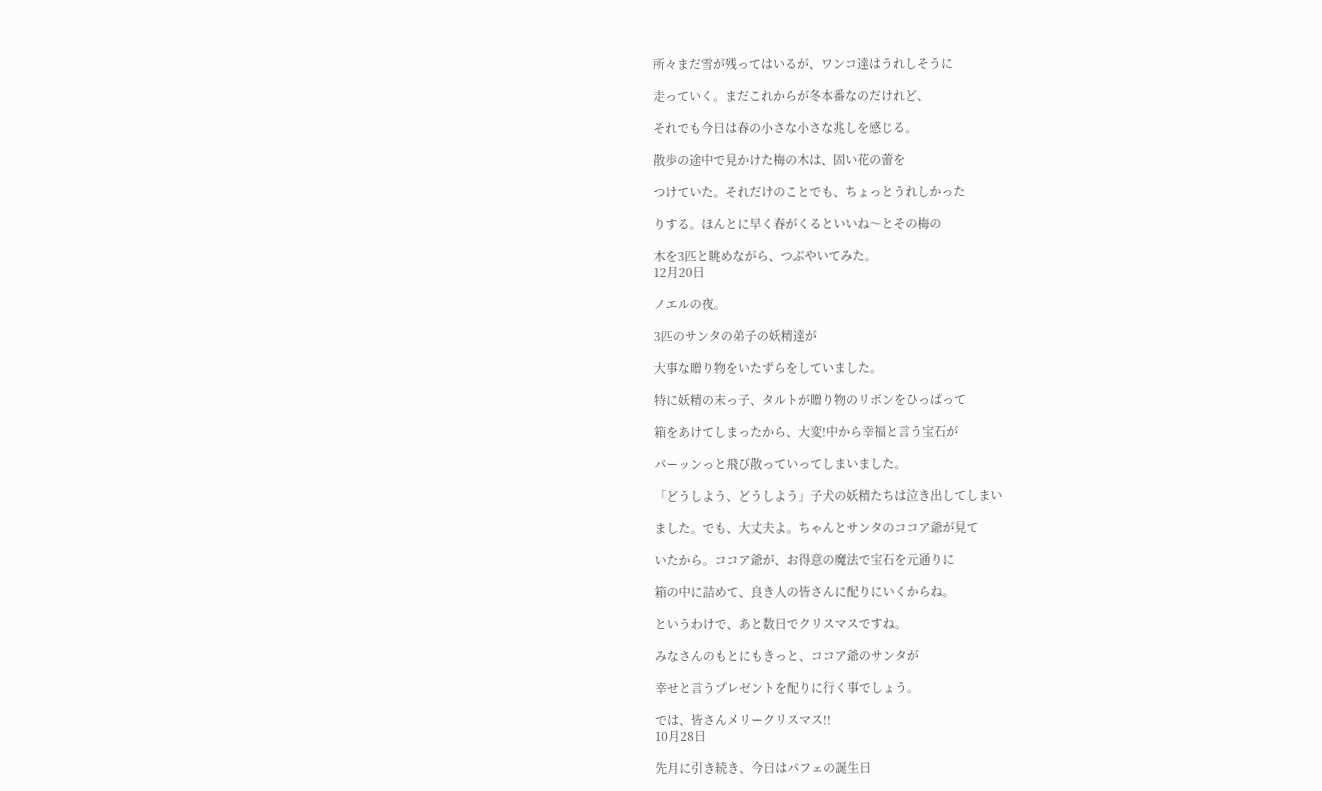所々まだ雪が残ってはいるが、ワンコ達はうれしそうに

走っていく。まだこれからが冬本番なのだけれど、

それでも今日は春の小さな小さな兆しを感じる。

散歩の途中で見かけた梅の木は、固い花の蕾を

つけていた。それだけのことでも、ちょっとうれしかった

りする。ほんとに早く春がくるといいね〜とその梅の

木を3匹と眺めながら、つぶやいてみた。
12月20日

ノエルの夜。

3匹のサンタの弟子の妖精達が

大事な贈り物をいたずらをしていました。

特に妖精の末っ子、タルトが贈り物のリボンをひっぱって

箱をあけてしまったから、大変!中から幸福と言う宝石が

パーッンっと飛び散っていってしまいました。

「どうしよう、どうしよう」子犬の妖精たちは泣き出してしまい

ました。でも、大丈夫よ。ちゃんとサンタのココア爺が見て

いたから。ココア爺が、お得意の魔法で宝石を元通りに

箱の中に詰めて、良き人の皆さんに配りにいくからね。

というわけで、あと数日でクリスマスですね。

みなさんのもとにもきっと、ココア爺のサンタが

幸せと言うプレゼントを配りに行く事でしょう。

では、皆さんメリークリスマス!!
10月28日

先月に引き続き、今日はパフェの誕生日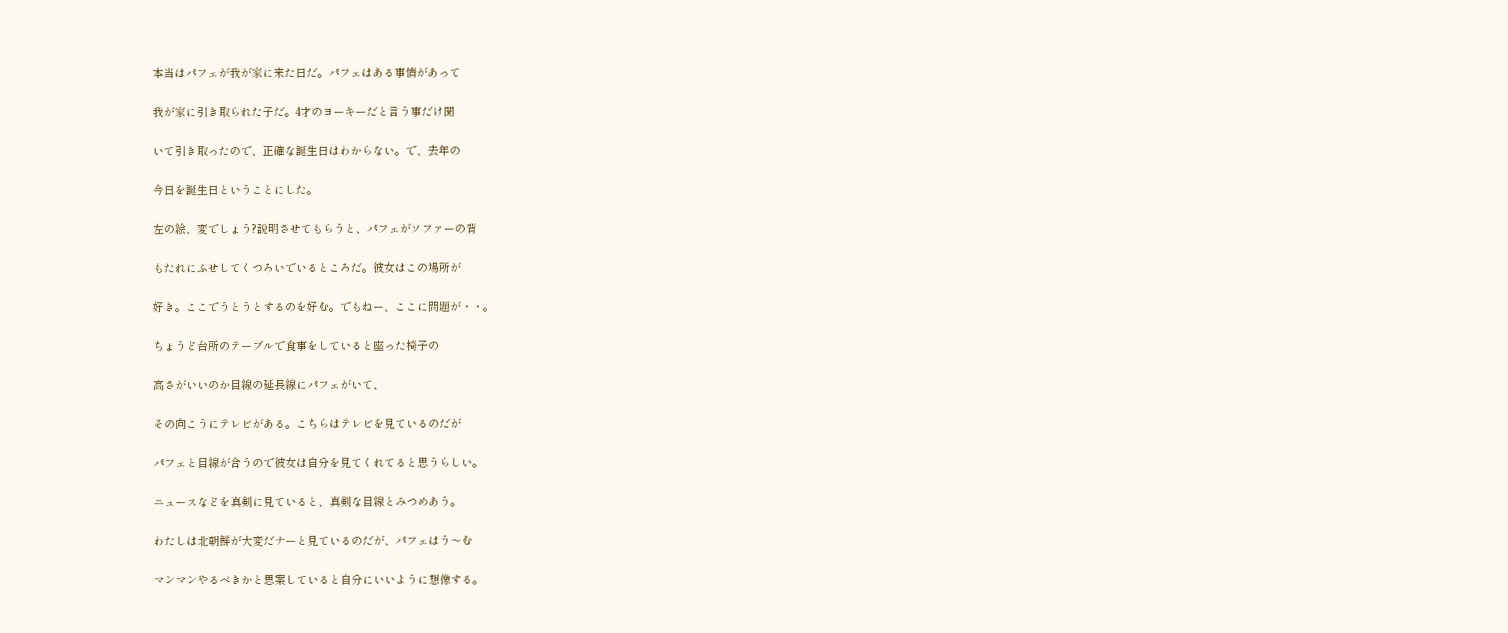本当はパフェが我が家に来た日だ。パフェはある事情があって

我が家に引き取られた子だ。4才のヨーキーだと言う事だけ聞

いて引き取ったので、正確な誕生日はわからない。で、去年の

今日を誕生日ということにした。

左の絵、変でしょう?説明させてもらうと、パフェがソファーの背

もたれにふせしてくつろいでいるところだ。彼女はこの場所が

好き。ここでうとうとするのを好む。でもねー、ここに問題が・・。

ちょうど台所のテーブルで食事をしていると座った椅子の

高さがいいのか目線の延長線にパフェがいて、

その向こうにテレビがある。こちらはテレビを見ているのだが

パフェと目線が合うので彼女は自分を見てくれてると思うらしい。

ニュースなどを真剣に見ていると、真剣な目線とみつめあう。

わたしは北朝鮮が大変だナーと見ているのだが、パフェはう〜む

マンマンやるべきかと思案していると自分にいいように想像する。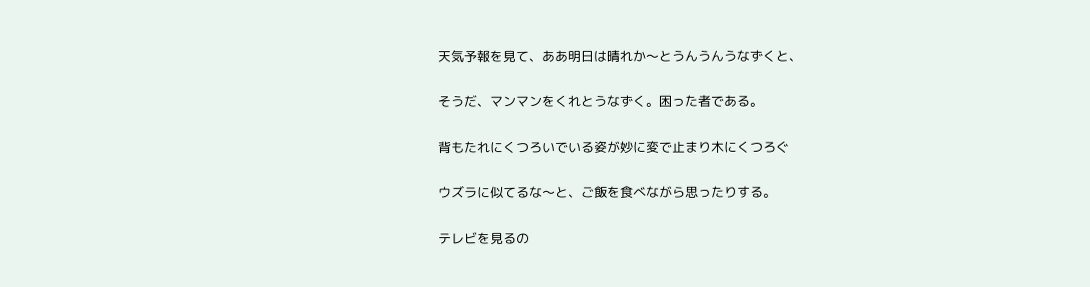天気予報を見て、ああ明日は晴れか〜とうんうんうなずくと、

そうだ、マンマンをくれとうなずく。困った者である。

背もたれにくつろいでいる姿が妙に変で止まり木にくつろぐ

ウズラに似てるな〜と、ご飯を食べながら思ったりする。

テレビを見るの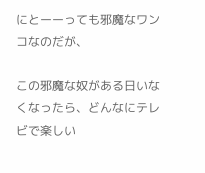にとーーっても邪魔なワンコなのだが、

この邪魔な奴がある日いなくなったら、どんなにテレビで楽しい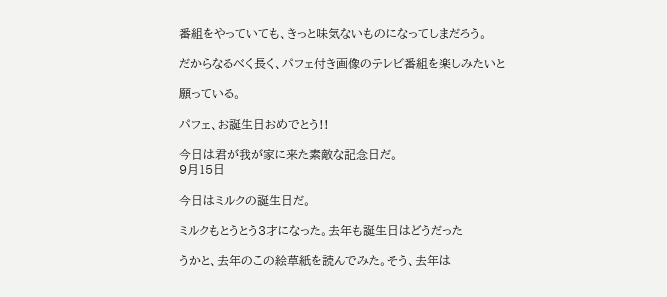番組をやっていても、きっと味気ないものになってしまだろう。

だからなるべく長く、パフェ付き画像のテレビ番組を楽しみたいと

願っている。

パフェ、お誕生日おめでとう!!

今日は君が我が家に来た素敵な記念日だ。
9月15日

今日はミルクの誕生日だ。

ミルクもとうとう3才になった。去年も誕生日はどうだった

うかと、去年のこの絵草紙を読んでみた。そう、去年は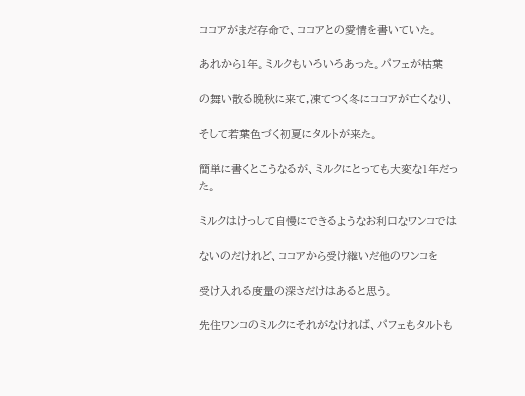ココアがまだ存命で、ココアとの愛情を書いていた。

あれから1年。ミルクもいろいろあった。パフェが枯葉

の舞い散る晩秋に来て,凍てつく冬にココアが亡くなり、

そして若葉色づく初夏にタルトが来た。

簡単に書くとこうなるが、ミルクにとっても大変な1年だった。

ミルクはけっして自慢にできるようなお利口なワンコでは

ないのだけれど、ココアから受け継いだ他のワンコを

受け入れる度量の深さだけはあると思う。

先住ワンコのミルクにそれがなければ、パフェもタルトも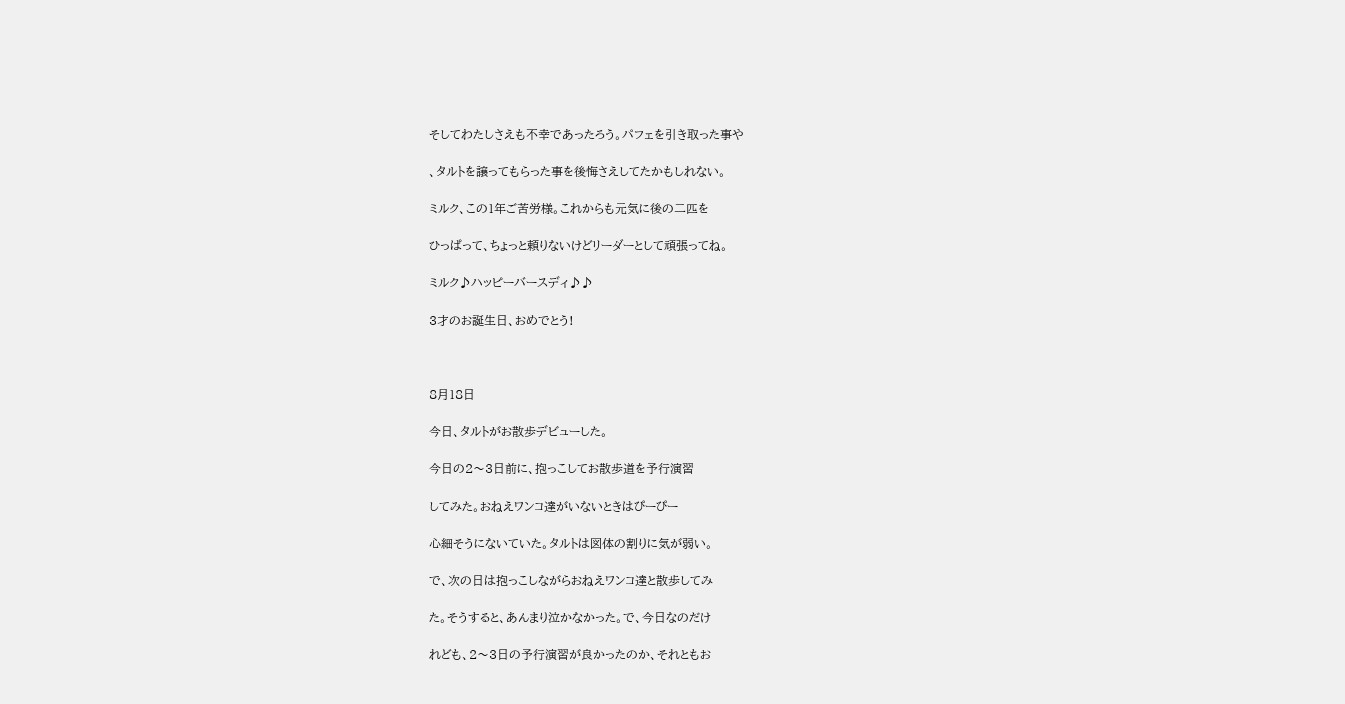そしてわたしさえも不幸であったろう。パフェを引き取った事や

、タルトを譲ってもらった事を後悔さえしてたかもしれない。

ミルク、この1年ご苦労様。これからも元気に後の二匹を

ひっぱって、ちょっと頼りないけどリーダーとして頑張ってね。

ミルク♪ハッピーバースディ♪♪

3才のお誕生日、おめでとう!



8月18日

今日、タルトがお散歩デビューした。

今日の2〜3日前に、抱っこしてお散歩道を予行演習

してみた。おねえワンコ達がいないときはぴーぴー

心細そうにないていた。タルトは図体の割りに気が弱い。

で、次の日は抱っこしながらおねえワンコ達と散歩してみ

た。そうすると、あんまり泣かなかった。で、今日なのだけ

れども、2〜3日の予行演習が良かったのか、それともお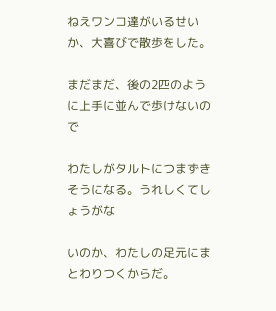ねえワンコ達がいるせいか、大喜びで散歩をした。

まだまだ、後の2匹のように上手に並んで歩けないので

わたしがタルトにつまずきそうになる。うれしくてしょうがな

いのか、わたしの足元にまとわりつくからだ。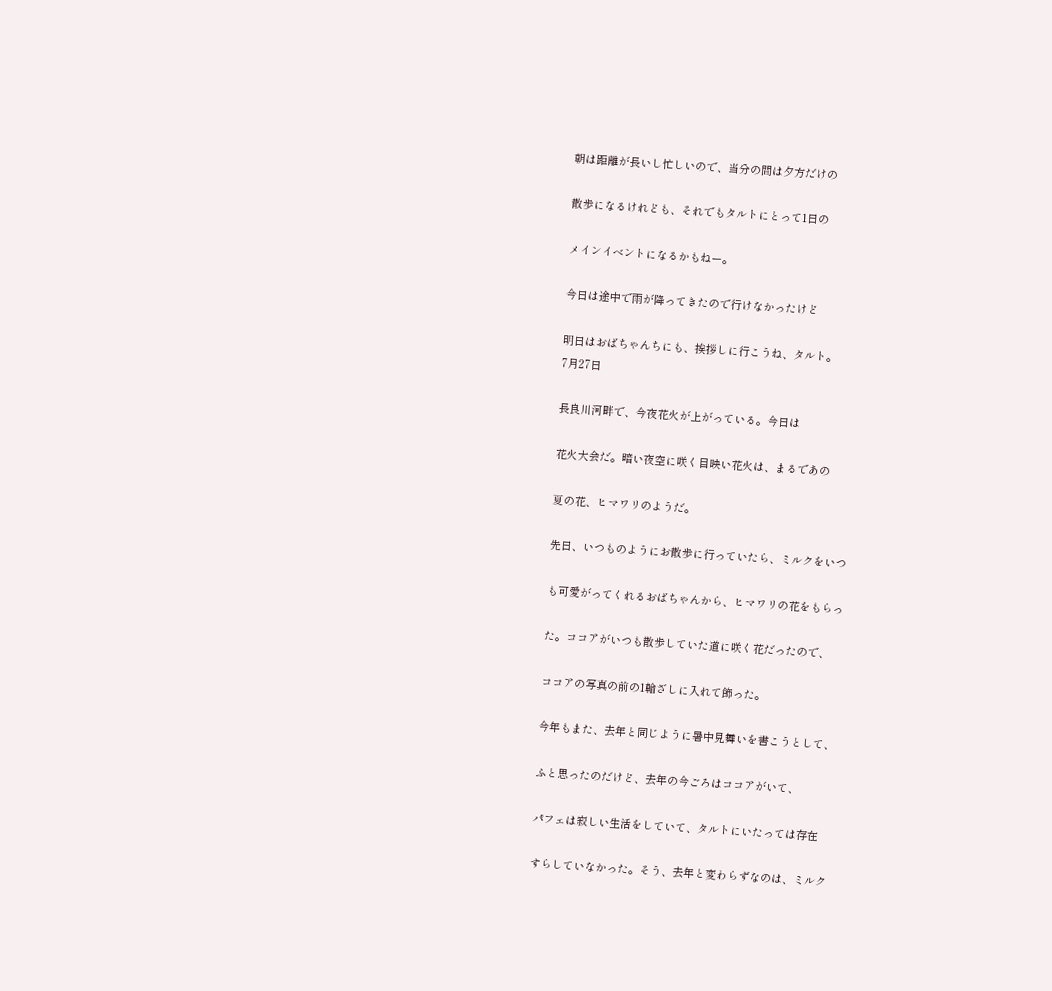朝は距離が長いし忙しいので、当分の間は夕方だけの

散歩になるけれども、それでもタルトにとって1日の

メインイベントになるかもねー。

今日は途中で雨が降ってきたので行けなかったけど

明日はおばちゃんちにも、挨拶しに行こうね、タルト。
7月27日

長良川河畔で、今夜花火が上がっている。今日は

花火大会だ。暗い夜空に咲く目映い花火は、まるであの

夏の花、ヒマワリのようだ。

先日、いつものようにお散歩に行っていたら、ミルクをいつ

も可愛がってくれるおばちゃんから、ヒマワリの花をもらっ

た。ココアがいつも散歩していた道に咲く花だったので、

ココアの写真の前の1輪ざしに入れて飾った。

今年もまた、去年と同じように暑中見舞いを書こうとして、

ふと思ったのだけど、去年の今ごろはココアがいて、

パフェは寂しい生活をしていて、タルトにいたっては存在

すらしていなかった。そう、去年と変わらずなのは、ミルク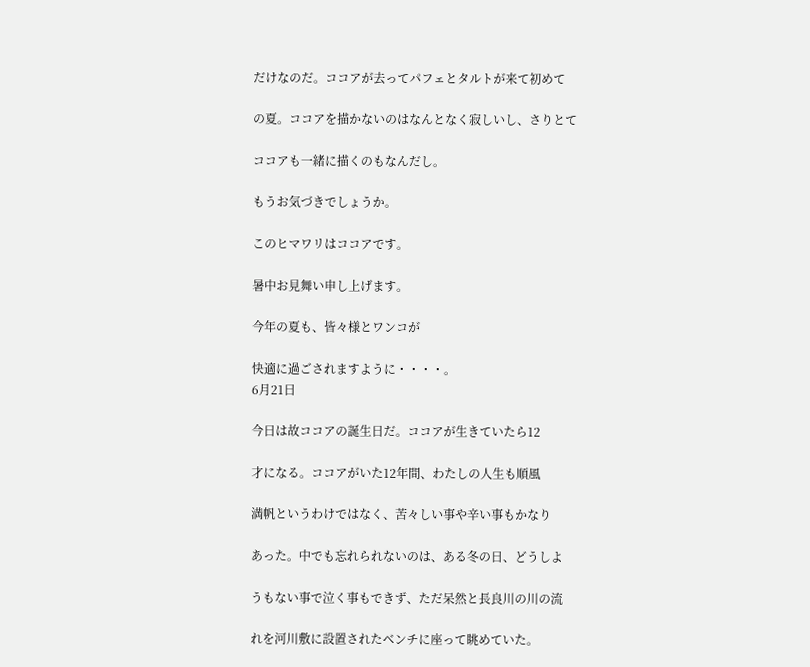だけなのだ。ココアが去ってパフェとタルトが来て初めて

の夏。ココアを描かないのはなんとなく寂しいし、さりとて

ココアも一緒に描くのもなんだし。

もうお気づきでしょうか。

このヒマワリはココアです。

暑中お見舞い申し上げます。

今年の夏も、皆々様とワンコが

快適に過ごされますように・・・・。
6月21日

今日は故ココアの誕生日だ。ココアが生きていたら12

才になる。ココアがいた12年間、わたしの人生も順風

満帆というわけではなく、苦々しい事や辛い事もかなり

あった。中でも忘れられないのは、ある冬の日、どうしよ

うもない事で泣く事もできず、ただ呆然と長良川の川の流

れを河川敷に設置されたベンチに座って眺めていた。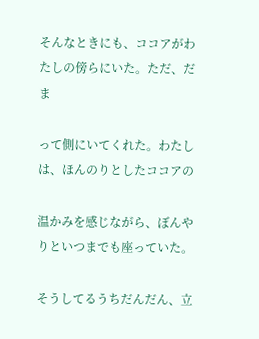そんなときにも、ココアがわたしの傍らにいた。ただ、だま

って側にいてくれた。わたしは、ほんのりとしたココアの

温かみを感じながら、ぼんやりといつまでも座っていた。

そうしてるうちだんだん、立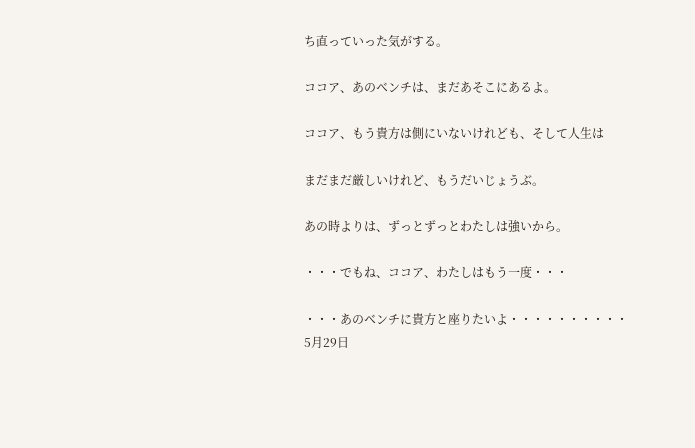ち直っていった気がする。

ココア、あのベンチは、まだあそこにあるよ。

ココア、もう貴方は側にいないけれども、そして人生は

まだまだ厳しいけれど、もうだいじょうぶ。

あの時よりは、ずっとずっとわたしは強いから。

・・・でもね、ココア、わたしはもう一度・・・

・・・あのベンチに貴方と座りたいよ・・・・・・・・・・
5月29日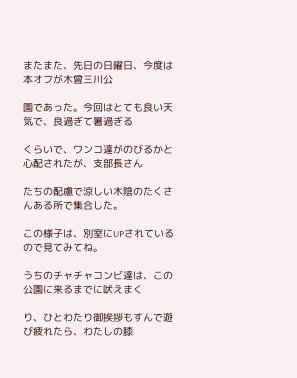またまた、先日の日曜日、今度は本オフが木曾三川公

園であった。今回はとても良い天気で、良過ぎて暑過ぎる

くらいで、ワンコ達がのびるかと心配されたが、支部長さん

たちの配慮で涼しい木陰のたくさんある所で集合した。

この様子は、別室にUPされているので見てみてね。

うちのチャチャコンビ達は、この公園に来るまでに吠えまく

り、ひとわたり御挨拶もすんで遊び疲れたら、わたしの膝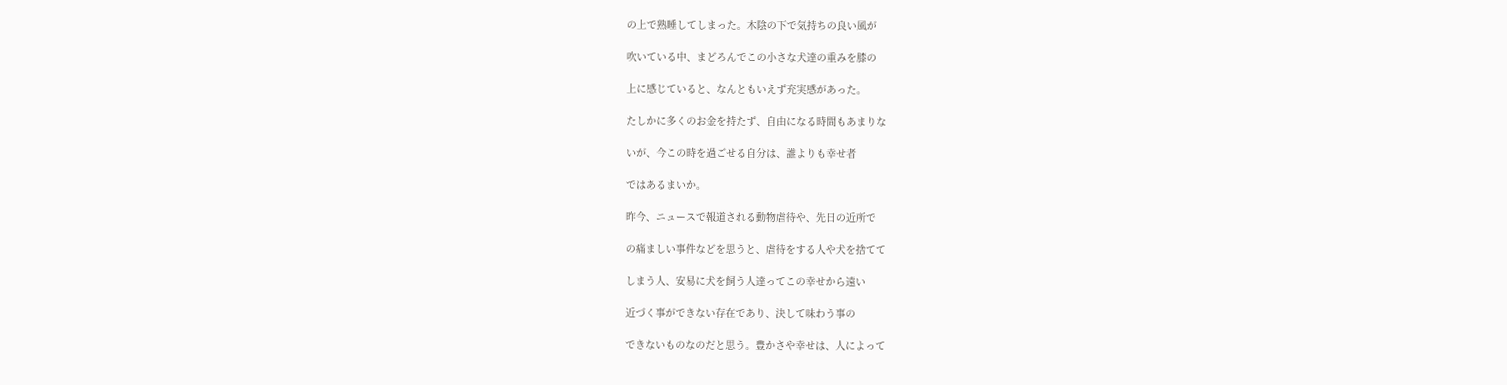の上で熟睡してしまった。木陰の下で気持ちの良い風が

吹いている中、まどろんでこの小さな犬達の重みを膝の

上に感じていると、なんともいえず充実感があった。

たしかに多くのお金を持たず、自由になる時間もあまりな

いが、今この時を過ごせる自分は、誰よりも幸せ者

ではあるまいか。

昨今、ニュースで報道される動物虐待や、先日の近所で

の痛ましい事件などを思うと、虐待をする人や犬を捨てて

しまう人、安易に犬を飼う人達ってこの幸せから遠い

近づく事ができない存在であり、決して味わう事の

できないものなのだと思う。豊かさや幸せは、人によって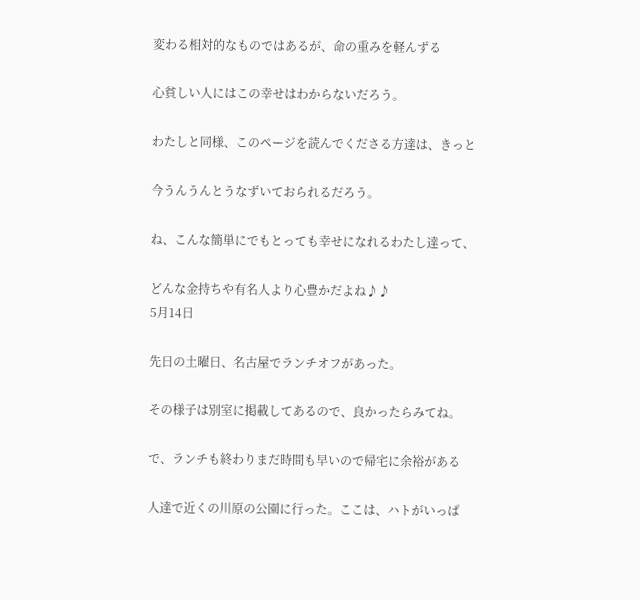変わる相対的なものではあるが、命の重みを軽んずる

心貧しい人にはこの幸せはわからないだろう。

わたしと同様、このページを読んでくださる方達は、きっと

今うんうんとうなずいておられるだろう。

ね、こんな簡単にでもとっても幸せになれるわたし達って、

どんな金持ちや有名人より心豊かだよね♪♪
5月14日

先日の土曜日、名古屋でランチオフがあった。

その様子は別室に掲載してあるので、良かったらみてね。

で、ランチも終わりまだ時間も早いので帰宅に余裕がある

人達で近くの川原の公園に行った。ここは、ハトがいっぱ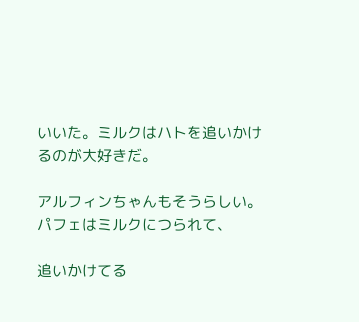いいた。ミルクはハトを追いかけるのが大好きだ。

アルフィンちゃんもそうらしい。パフェはミルクにつられて、

追いかけてる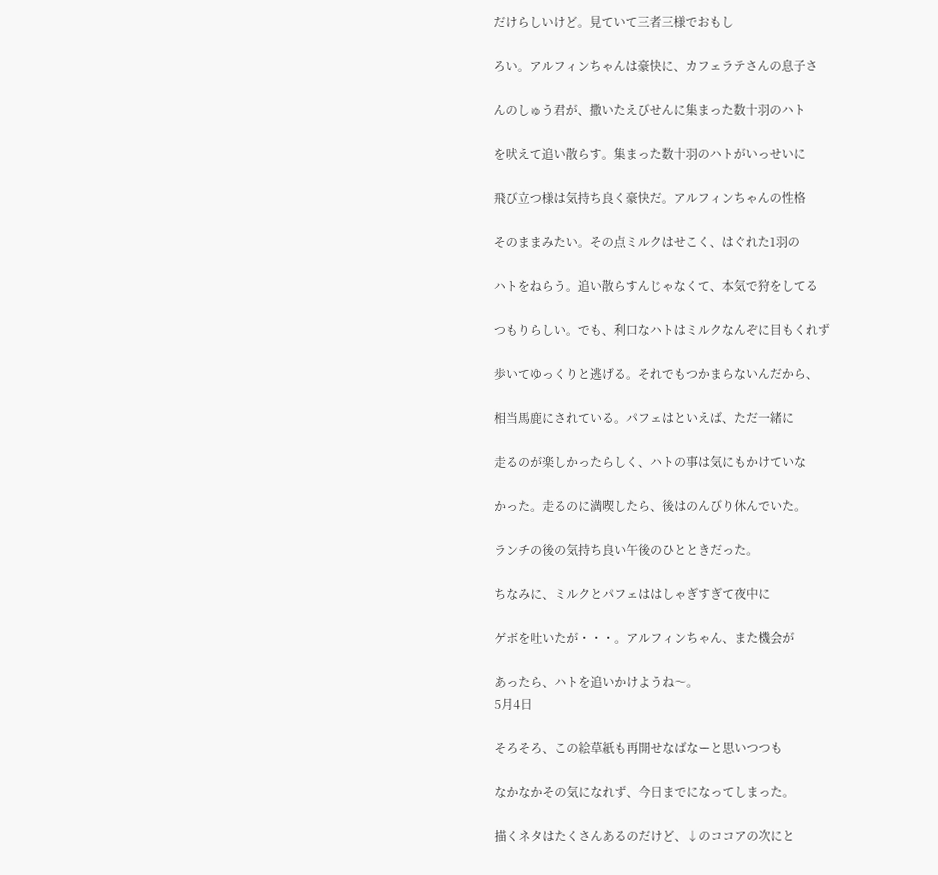だけらしいけど。見ていて三者三様でおもし

ろい。アルフィンちゃんは豪快に、カフェラテさんの息子さ

んのしゅう君が、撒いたえびせんに集まった数十羽のハト

を吠えて追い散らす。集まった数十羽のハトがいっせいに

飛び立つ様は気持ち良く豪快だ。アルフィンちゃんの性格

そのままみたい。その点ミルクはせこく、はぐれた1羽の

ハトをねらう。追い散らすんじゃなくて、本気で狩をしてる

つもりらしい。でも、利口なハトはミルクなんぞに目もくれず

歩いてゆっくりと逃げる。それでもつかまらないんだから、

相当馬鹿にされている。パフェはといえば、ただ一緒に

走るのが楽しかったらしく、ハトの事は気にもかけていな

かった。走るのに満喫したら、後はのんびり休んでいた。

ランチの後の気持ち良い午後のひとときだった。

ちなみに、ミルクとパフェははしゃぎすぎて夜中に

ゲボを吐いたが・・・。アルフィンちゃん、また機会が

あったら、ハトを追いかけようね〜。
5月4日

そろそろ、この絵草紙も再開せなばなーと思いつつも

なかなかその気になれず、今日までになってしまった。

描くネタはたくさんあるのだけど、↓のココアの次にと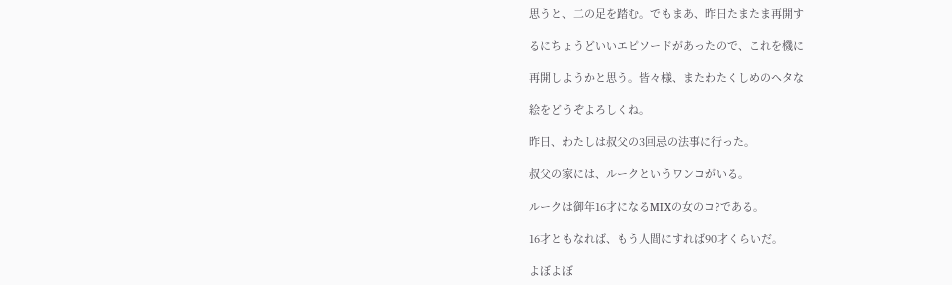思うと、二の足を踏む。でもまあ、昨日たまたま再開す

るにちょうどいいエピソードがあったので、これを機に

再開しようかと思う。皆々様、またわたくしめのヘタな

絵をどうぞよろしくね。

昨日、わたしは叔父の3回忌の法事に行った。

叔父の家には、ルークというワンコがいる。

ルークは御年16才になるMIXの女のコ?である。

16才ともなれば、もう人間にすれば90才くらいだ。

よぼよぼ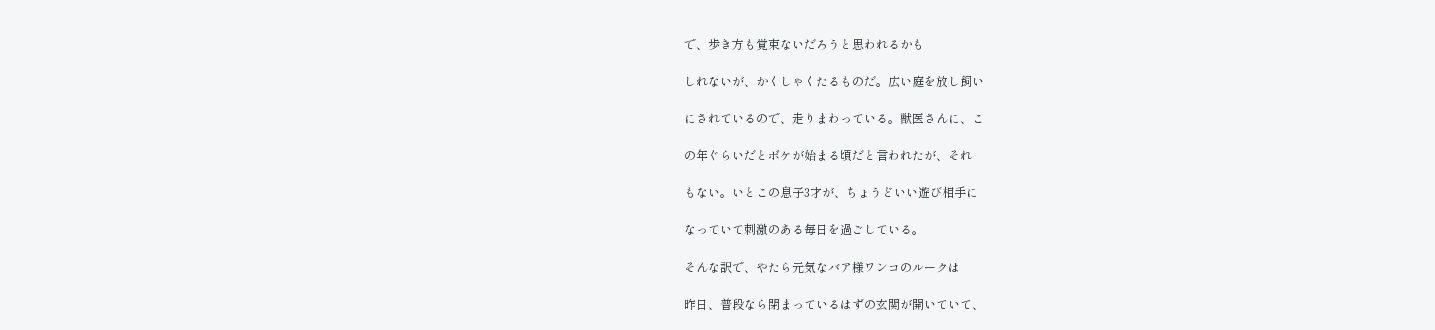で、歩き方も覚束ないだろうと思われるかも

しれないが、かくしゃくたるものだ。広い庭を放し飼い

にされているので、走りまわっている。獣医さんに、こ

の年ぐらいだとボケが始まる頃だと言われたが、それ

もない。いとこの息子3才が、ちょうどいい遊び相手に

なっていて刺激のある毎日を過ごしている。

そんな訳で、やたら元気なバア様ワンコのルークは

昨日、普段なら閉まっているはずの玄関が開いていて、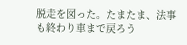脱走を図った。たまたま、法事も終わり車まで戻ろう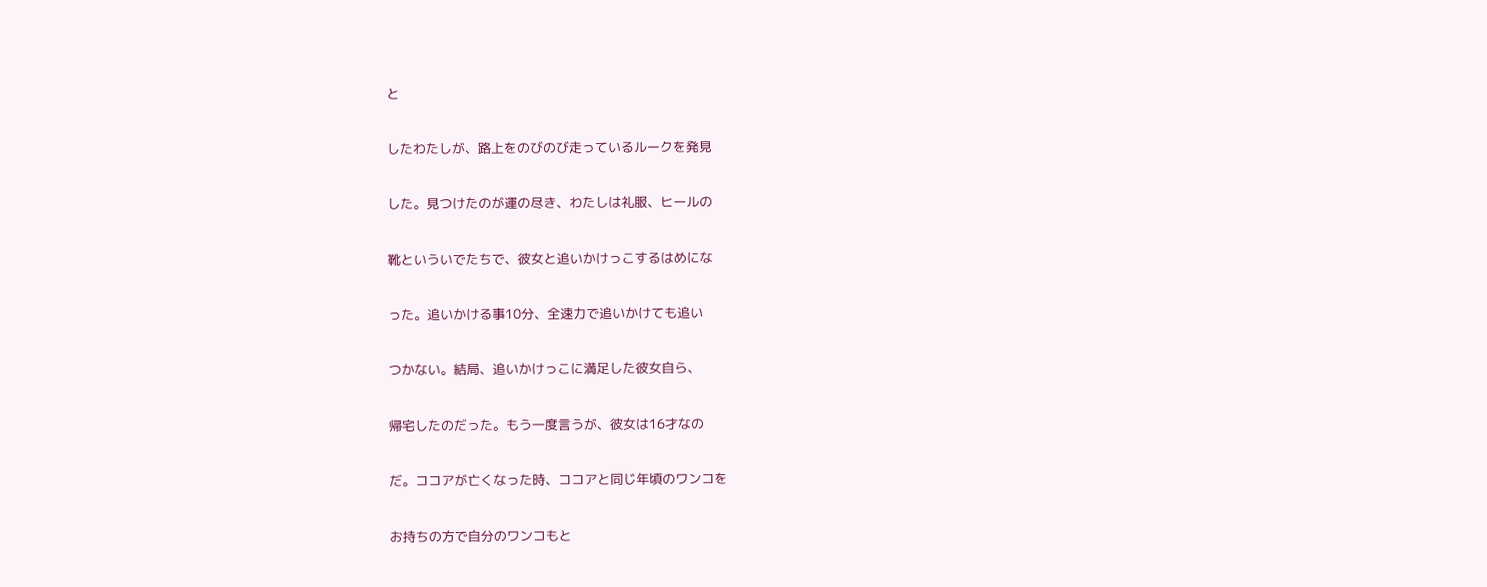と

したわたしが、路上をのびのび走っているルークを発見

した。見つけたのが運の尽き、わたしは礼服、ヒールの

靴といういでたちで、彼女と追いかけっこするはめにな

った。追いかける事10分、全速力で追いかけても追い

つかない。結局、追いかけっこに満足した彼女自ら、

帰宅したのだった。もう一度言うが、彼女は16才なの

だ。ココアが亡くなった時、ココアと同じ年頃のワンコを

お持ちの方で自分のワンコもと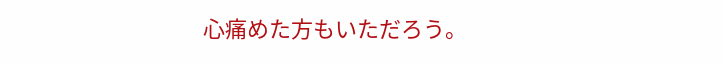心痛めた方もいただろう。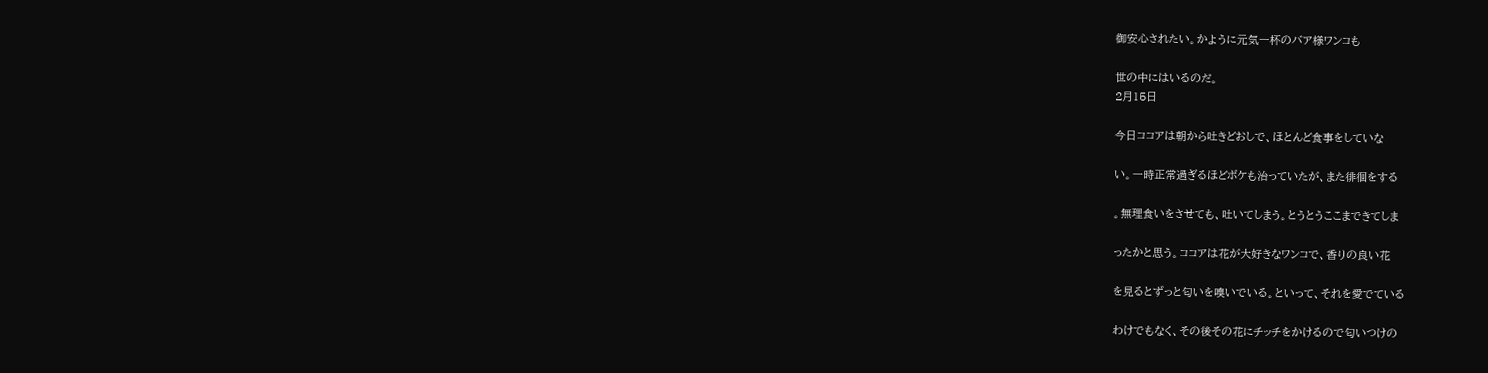御安心されたい。かように元気一杯のバア様ワンコも

世の中にはいるのだ。
2月15日

今日ココアは朝から吐きどおしで、ほとんど食事をしていな

い。一時正常過ぎるほどボケも治っていたが、また徘徊をする

。無理食いをさせても、吐いてしまう。とうとうここまできてしま

ったかと思う。ココアは花が大好きなワンコで、香りの良い花

を見るとずっと匂いを嗅いでいる。といって、それを愛でている

わけでもなく、その後その花にチッチをかけるので匂いつけの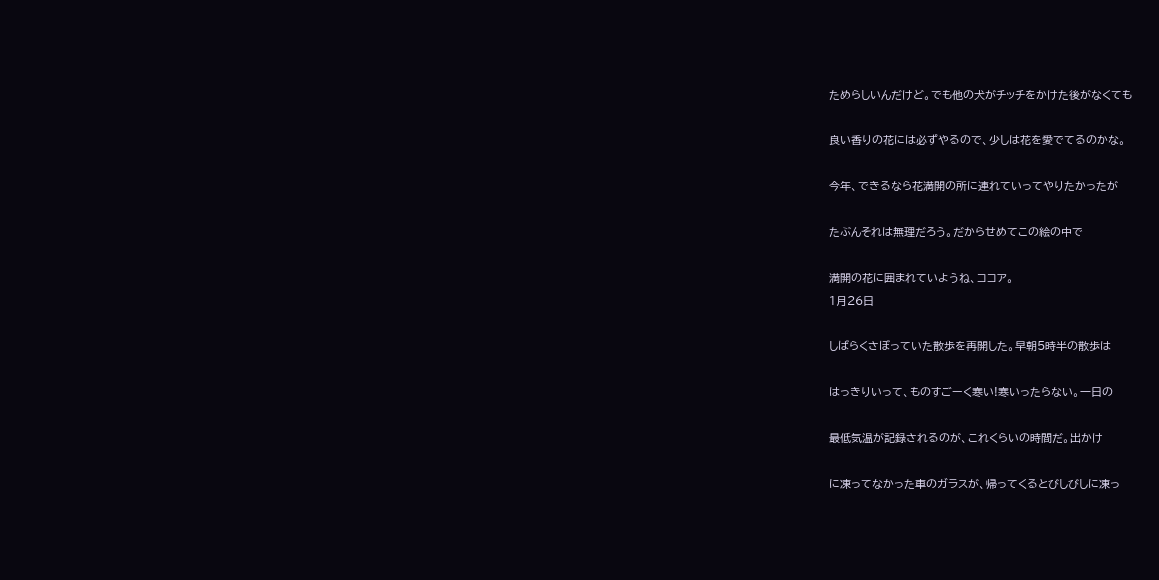ためらしいんだけど。でも他の犬がチッチをかけた後がなくても

良い香りの花には必ずやるので、少しは花を愛でてるのかな。

今年、できるなら花満開の所に連れていってやりたかったが

たぶんそれは無理だろう。だからせめてこの絵の中で

満開の花に囲まれていようね、ココア。
1月26日

しばらくさぼっていた散歩を再開した。早朝5時半の散歩は

はっきりいって、ものすごーく寒い!寒いったらない。一日の

最低気温が記録されるのが、これくらいの時間だ。出かけ

に凍ってなかった車のガラスが、帰ってくるとびしびしに凍っ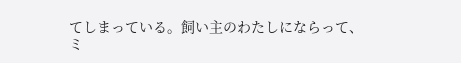てしまっている。飼い主のわたしにならって、ミ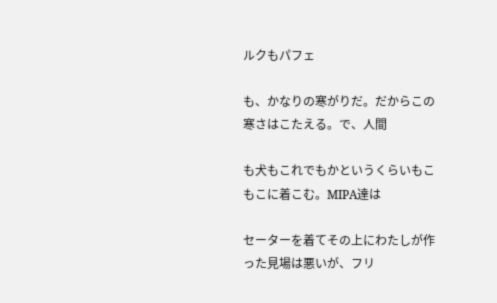ルクもパフェ

も、かなりの寒がりだ。だからこの寒さはこたえる。で、人間

も犬もこれでもかというくらいもこもこに着こむ。MIPA達は

セーターを着てその上にわたしが作った見場は悪いが、フリ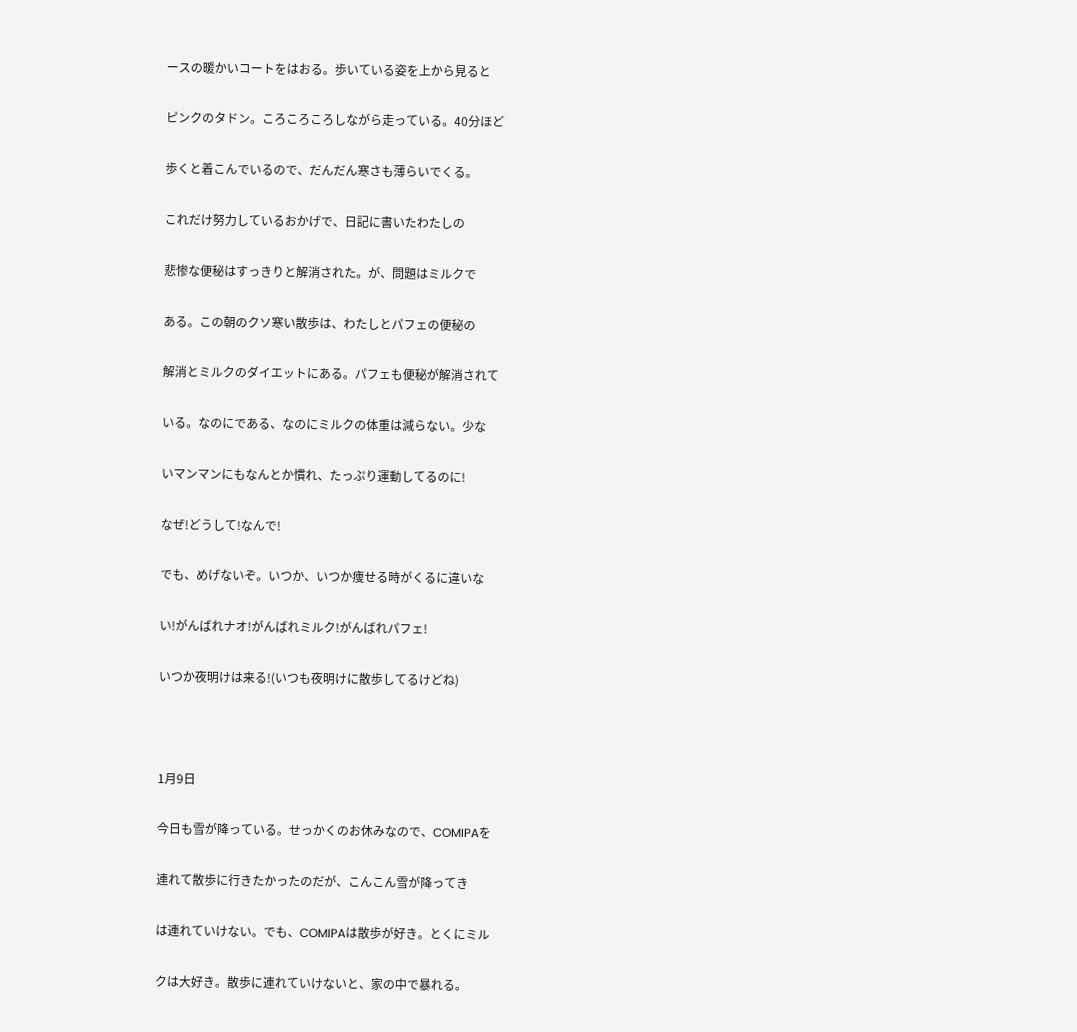ースの暖かいコートをはおる。歩いている姿を上から見ると

ピンクのタドン。ころころころしながら走っている。40分ほど

歩くと着こんでいるので、だんだん寒さも薄らいでくる。

これだけ努力しているおかげで、日記に書いたわたしの

悲惨な便秘はすっきりと解消された。が、問題はミルクで

ある。この朝のクソ寒い散歩は、わたしとパフェの便秘の

解消とミルクのダイエットにある。パフェも便秘が解消されて

いる。なのにである、なのにミルクの体重は減らない。少な

いマンマンにもなんとか慣れ、たっぷり運動してるのに!

なぜ!どうして!なんで!

でも、めげないぞ。いつか、いつか痩せる時がくるに違いな

い!がんばれナオ!がんばれミルク!がんばれパフェ!

いつか夜明けは来る!(いつも夜明けに散歩してるけどね)



1月9日

今日も雪が降っている。せっかくのお休みなので、COMIPAを

連れて散歩に行きたかったのだが、こんこん雪が降ってき

は連れていけない。でも、COMIPAは散歩が好き。とくにミル

クは大好き。散歩に連れていけないと、家の中で暴れる。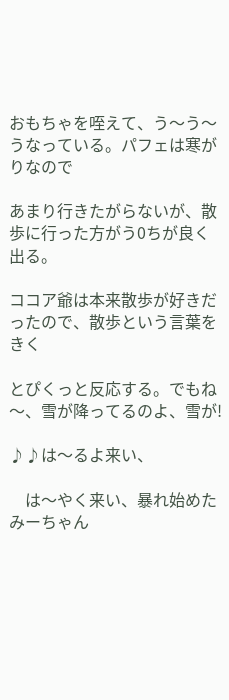おもちゃを咥えて、う〜う〜うなっている。パフェは寒がりなので

あまり行きたがらないが、散歩に行った方がう0ちが良く出る。

ココア爺は本来散歩が好きだったので、散歩という言葉をきく

とぴくっと反応する。でもね〜、雪が降ってるのよ、雪が!

♪♪は〜るよ来い、

    は〜やく来い、暴れ始めたみーちゃん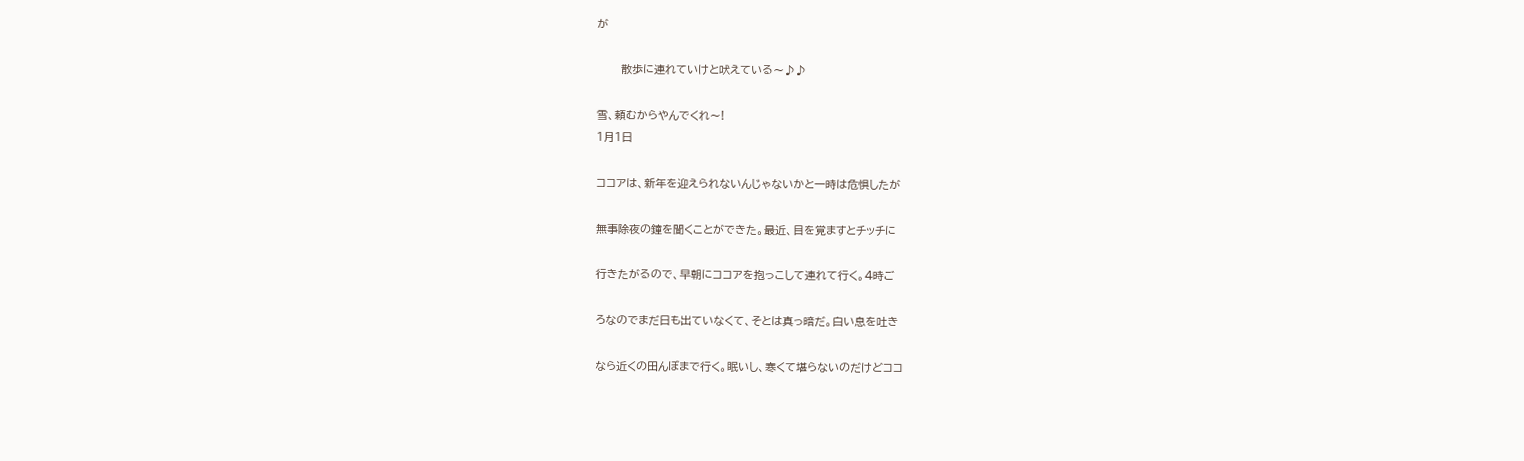が

      散歩に連れていけと吠えている〜♪♪

雪、頼むからやんでくれ〜!
1月1日

ココアは、新年を迎えられないんじゃないかと一時は危惧したが

無事除夜の鐘を聞くことができた。最近、目を覚ますとチッチに

行きたがるので、早朝にココアを抱っこして連れて行く。4時ご

ろなのでまだ日も出ていなくて、そとは真っ暗だ。白い息を吐き

なら近くの田んぼまで行く。眠いし、寒くて堪らないのだけどココ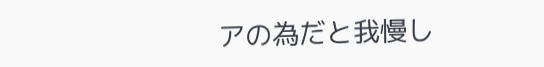アの為だと我慢し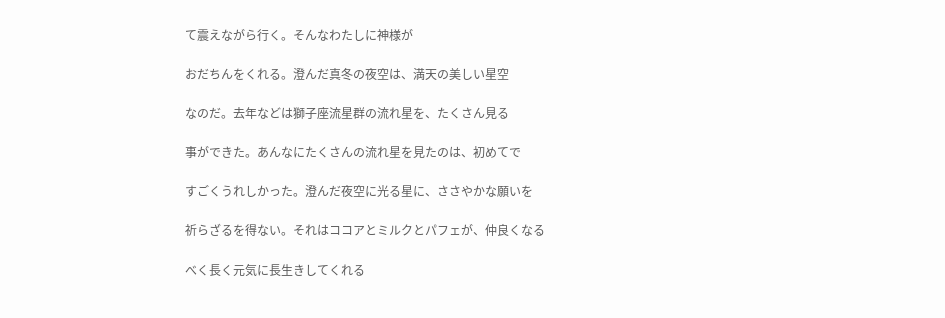て震えながら行く。そんなわたしに神様が

おだちんをくれる。澄んだ真冬の夜空は、満天の美しい星空

なのだ。去年などは獅子座流星群の流れ星を、たくさん見る

事ができた。あんなにたくさんの流れ星を見たのは、初めてで

すごくうれしかった。澄んだ夜空に光る星に、ささやかな願いを

祈らざるを得ない。それはココアとミルクとパフェが、仲良くなる

べく長く元気に長生きしてくれる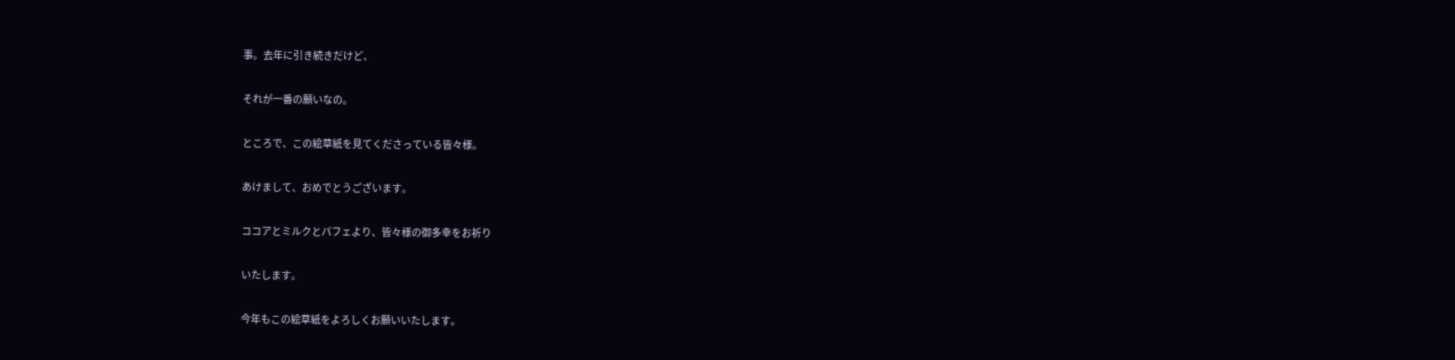事。去年に引き続きだけど、

それが一番の願いなの。

ところで、この絵草紙を見てくださっている皆々様。

あけまして、おめでとうございます。

ココアとミルクとパフェより、皆々様の御多幸をお祈り

いたします。

今年もこの絵草紙をよろしくお願いいたします。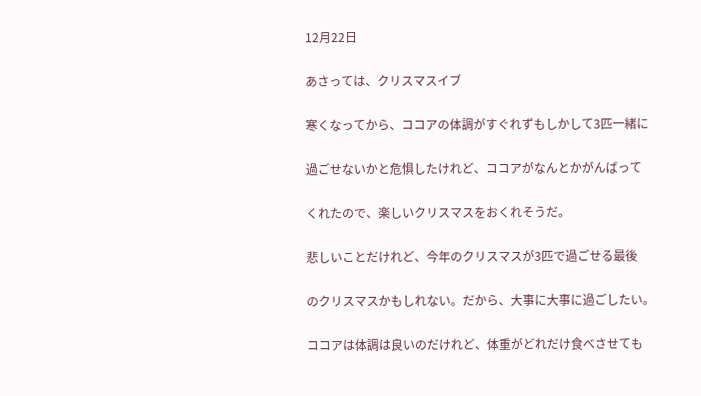12月22日

あさっては、クリスマスイブ

寒くなってから、ココアの体調がすぐれずもしかして3匹一緒に

過ごせないかと危惧したけれど、ココアがなんとかがんばって

くれたので、楽しいクリスマスをおくれそうだ。

悲しいことだけれど、今年のクリスマスが3匹で過ごせる最後

のクリスマスかもしれない。だから、大事に大事に過ごしたい。

ココアは体調は良いのだけれど、体重がどれだけ食べさせても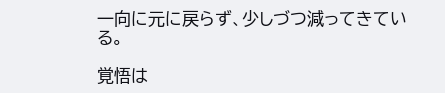一向に元に戻らず、少しづつ減ってきている。

覚悟は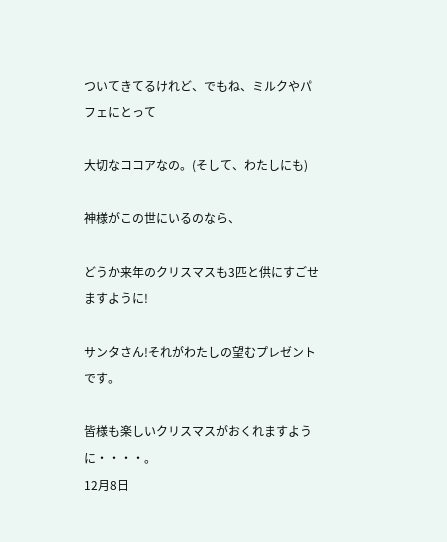ついてきてるけれど、でもね、ミルクやパフェにとって

大切なココアなの。(そして、わたしにも)

神様がこの世にいるのなら、

どうか来年のクリスマスも3匹と供にすごせますように!

サンタさん!それがわたしの望むプレゼントです。

皆様も楽しいクリスマスがおくれますように・・・・。
12月8日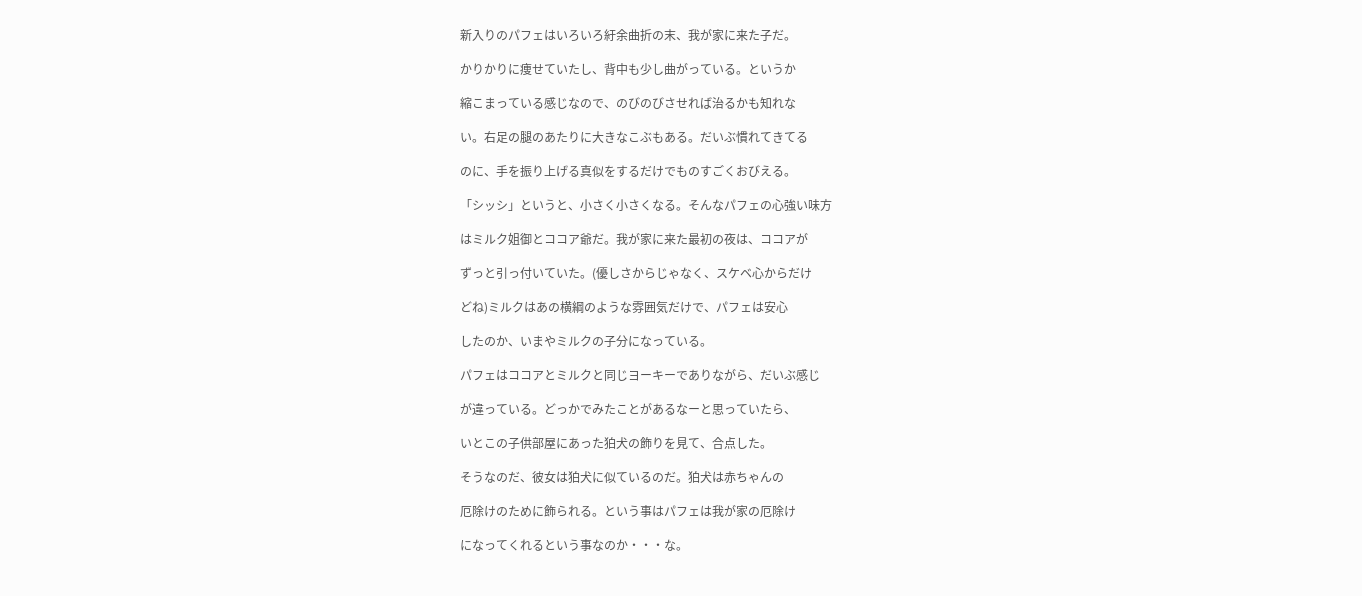新入りのパフェはいろいろ紆余曲折の末、我が家に来た子だ。

かりかりに痩せていたし、背中も少し曲がっている。というか

縮こまっている感じなので、のびのびさせれば治るかも知れな

い。右足の腿のあたりに大きなこぶもある。だいぶ慣れてきてる

のに、手を振り上げる真似をするだけでものすごくおびえる。

「シッシ」というと、小さく小さくなる。そんなパフェの心強い味方

はミルク姐御とココア爺だ。我が家に来た最初の夜は、ココアが

ずっと引っ付いていた。(優しさからじゃなく、スケベ心からだけ

どね)ミルクはあの横綱のような雰囲気だけで、パフェは安心

したのか、いまやミルクの子分になっている。

パフェはココアとミルクと同じヨーキーでありながら、だいぶ感じ

が違っている。どっかでみたことがあるなーと思っていたら、

いとこの子供部屋にあった狛犬の飾りを見て、合点した。

そうなのだ、彼女は狛犬に似ているのだ。狛犬は赤ちゃんの

厄除けのために飾られる。という事はパフェは我が家の厄除け

になってくれるという事なのか・・・な。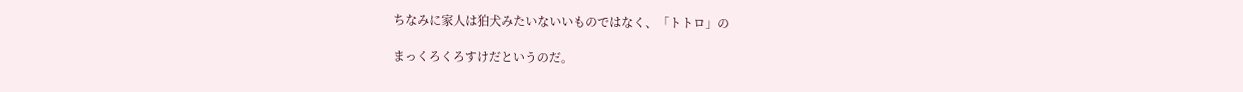ちなみに家人は狛犬みたいないいものではなく、「トトロ」の

まっくろくろすけだというのだ。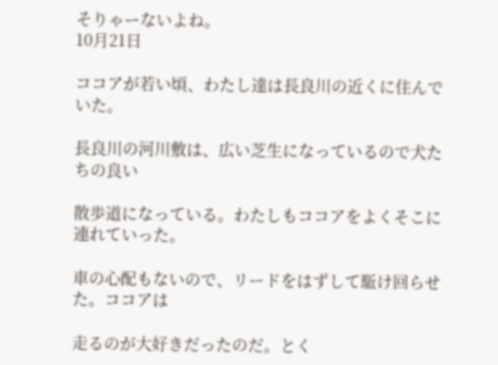そりゃーないよね。
10月21日

ココアが若い頃、わたし達は長良川の近くに住んでいた。

長良川の河川敷は、広い芝生になっているので犬たちの良い

散歩道になっている。わたしもココアをよくそこに連れていった。

車の心配もないので、リードをはずして駈け回らせた。ココアは

走るのが大好きだったのだ。とく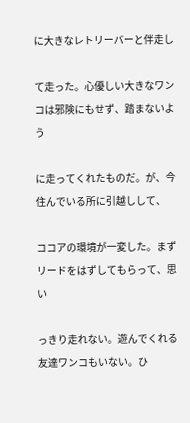に大きなレトリーバーと伴走し

て走った。心優しい大きなワンコは邪険にもせず、踏まないよう

に走ってくれたものだ。が、今住んでいる所に引越しして、

ココアの環境が一変した。まずリードをはずしてもらって、思い

っきり走れない。遊んでくれる友達ワンコもいない。ひ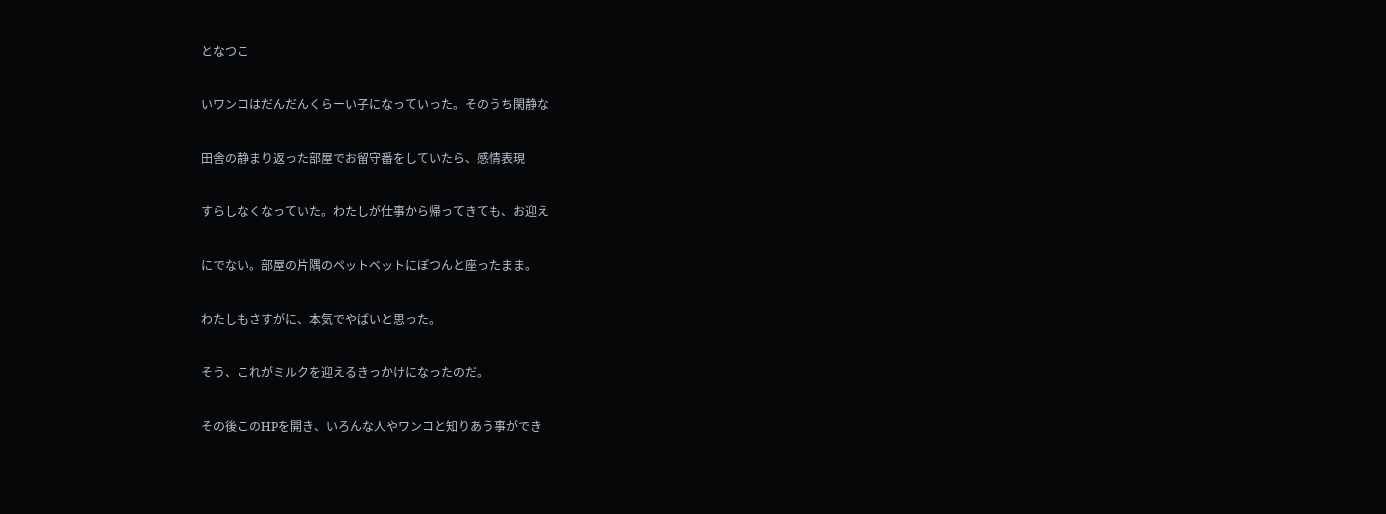となつこ

いワンコはだんだんくらーい子になっていった。そのうち閑静な

田舎の静まり返った部屋でお留守番をしていたら、感情表現

すらしなくなっていた。わたしが仕事から帰ってきても、お迎え

にでない。部屋の片隅のペットベットにぽつんと座ったまま。

わたしもさすがに、本気でやばいと思った。

そう、これがミルクを迎えるきっかけになったのだ。

その後このHPを開き、いろんな人やワンコと知りあう事ができ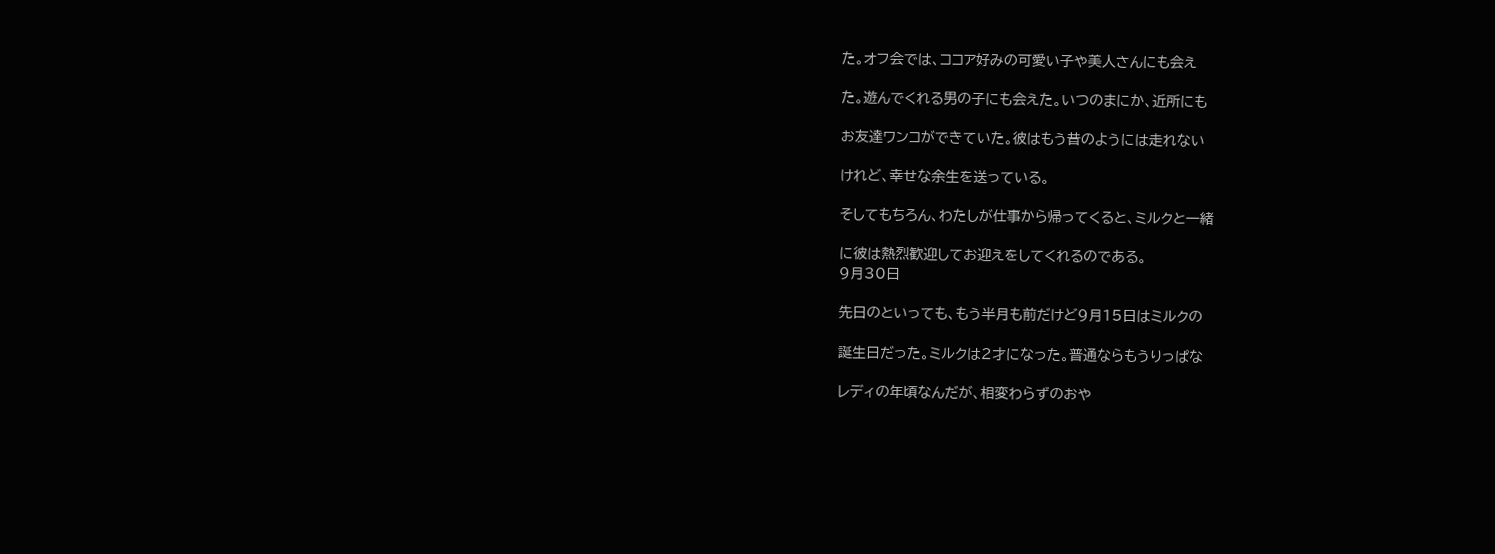た。オフ会では、ココア好みの可愛い子や美人さんにも会え

た。遊んでくれる男の子にも会えた。いつのまにか、近所にも

お友達ワンコができていた。彼はもう昔のようには走れない

けれど、幸せな余生を送っている。

そしてもちろん、わたしが仕事から帰ってくると、ミルクと一緒

に彼は熱烈歓迎してお迎えをしてくれるのである。
9月30日

先日のといっても、もう半月も前だけど9月15日はミルクの

誕生日だった。ミルクは2才になった。普通ならもうりっぱな

レディの年頃なんだが、相変わらずのおや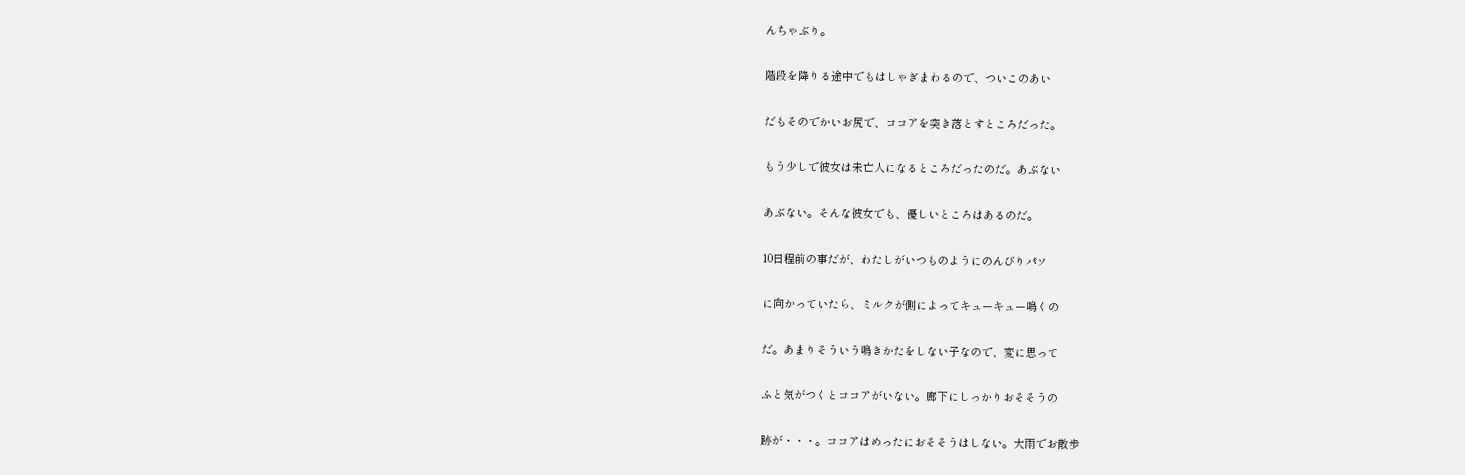んちゃぶり。

階段を降りる途中でもはしゃぎまわるので、ついこのあい

だもそのでかいお尻で、ココアを突き落とすところだった。

もう少しで彼女は未亡人になるところだったのだ。あぶない

あぶない。そんな彼女でも、優しいところはあるのだ。

10日程前の事だが、わたしがいつものようにのんびりパソ

に向かっていたら、ミルクが側によってキューキュー鳴くの

だ。あまりそういう鳴きかたをしない子なので、変に思って

ふと気がつくとココアがいない。廊下にしっかりおそそうの

跡が・・・。ココアはめったにおそそうはしない。大雨でお散歩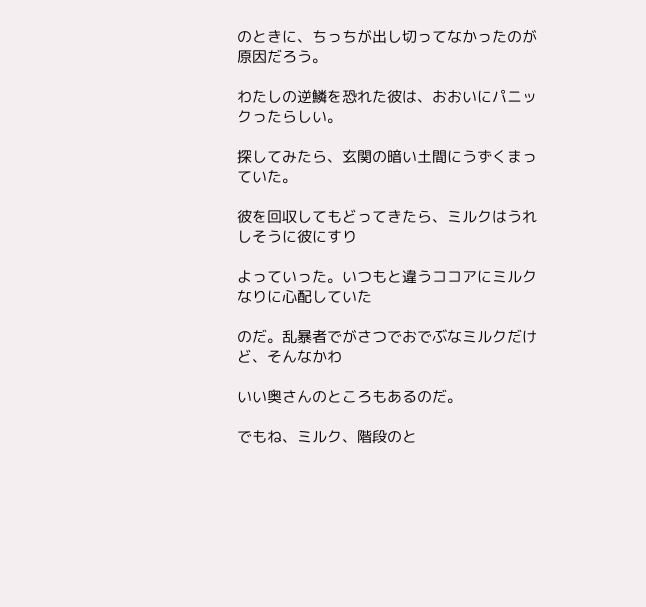のときに、ちっちが出し切ってなかったのが原因だろう。

わたしの逆鱗を恐れた彼は、おおいにパニックったらしい。

探してみたら、玄関の暗い土間にうずくまっていた。

彼を回収してもどってきたら、ミルクはうれしそうに彼にすり

よっていった。いつもと違うココアにミルクなりに心配していた

のだ。乱暴者でがさつでおでぶなミルクだけど、そんなかわ

いい奥さんのところもあるのだ。

でもね、ミルク、階段のと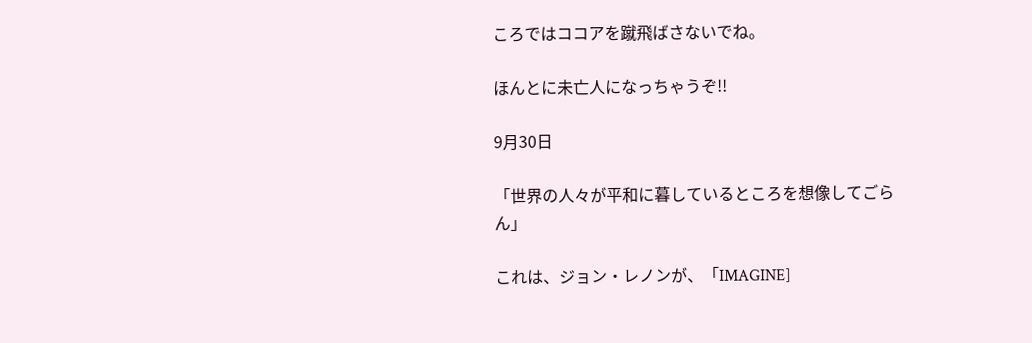ころではココアを蹴飛ばさないでね。

ほんとに未亡人になっちゃうぞ!!

9月30日

「世界の人々が平和に暮しているところを想像してごらん」

これは、ジョン・レノンが、「IMAGINE]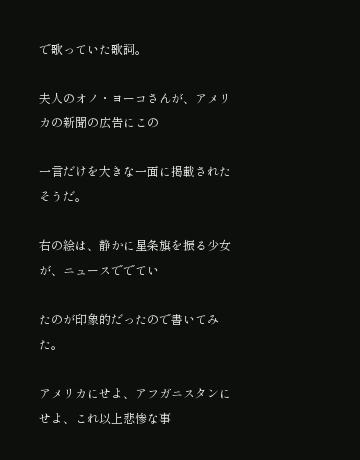で歌っていた歌詞。

夫人のオノ・ヨーコさんが、アメリカの新聞の広告にこの

一言だけを大きな一面に掲載されたそうだ。

右の絵は、静かに星条旗を振る少女が、ニュースででてい

たのが印象的だったので書いてみた。

アメリカにせよ、アフガニスタンにせよ、これ以上悲惨な事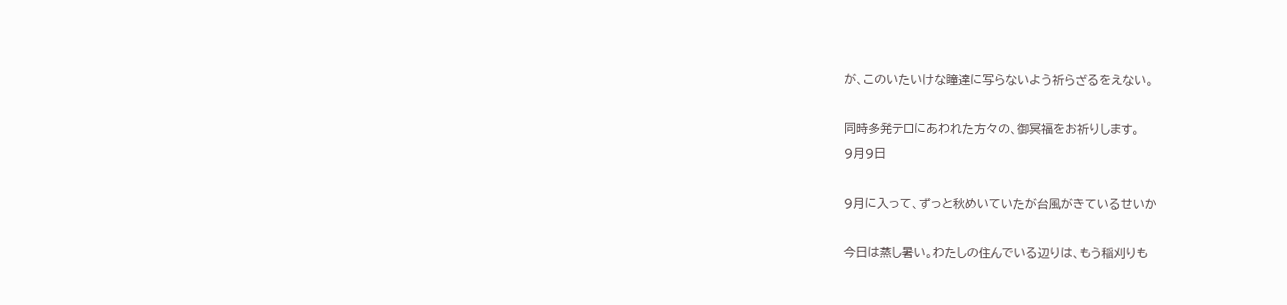が、このいたいけな瞳達に写らないよう祈らざるをえない。

同時多発テロにあわれた方々の、御冥福をお祈りします。
9月9日

9月に入って、ずっと秋めいていたが台風がきているせいか

今日は蒸し暑い。わたしの住んでいる辺りは、もう稲刈りも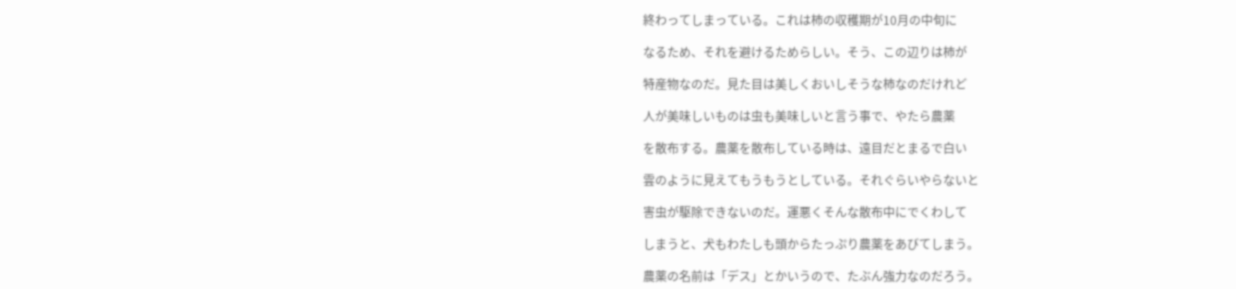終わってしまっている。これは柿の収穫期が10月の中旬に

なるため、それを避けるためらしい。そう、この辺りは柿が

特産物なのだ。見た目は美しくおいしそうな柿なのだけれど

人が美味しいものは虫も美味しいと言う事で、やたら農薬

を散布する。農薬を散布している時は、遠目だとまるで白い

雲のように見えてもうもうとしている。それぐらいやらないと

害虫が駆除できないのだ。運悪くそんな散布中にでくわして

しまうと、犬もわたしも頭からたっぷり農薬をあびてしまう。

農薬の名前は「デス」とかいうので、たぶん強力なのだろう。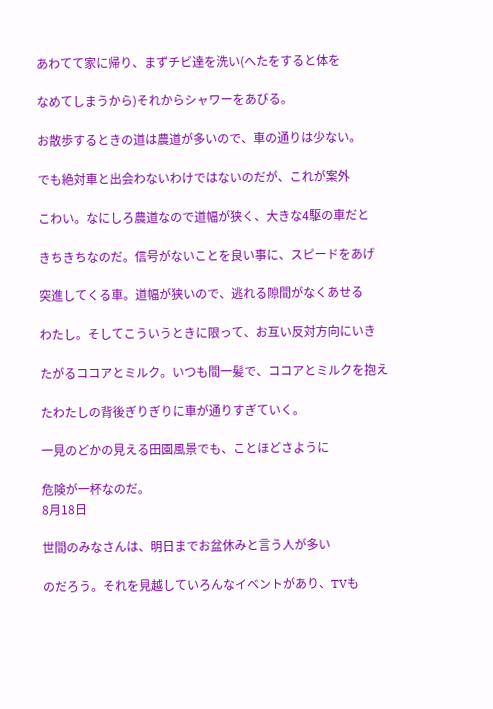あわてて家に帰り、まずチビ達を洗い(へたをすると体を

なめてしまうから)それからシャワーをあびる。

お散歩するときの道は農道が多いので、車の通りは少ない。

でも絶対車と出会わないわけではないのだが、これが案外

こわい。なにしろ農道なので道幅が狭く、大きな4駆の車だと

きちきちなのだ。信号がないことを良い事に、スピードをあげ

突進してくる車。道幅が狭いので、逃れる隙間がなくあせる

わたし。そしてこういうときに限って、お互い反対方向にいき

たがるココアとミルク。いつも間一髪で、ココアとミルクを抱え

たわたしの背後ぎりぎりに車が通りすぎていく。

一見のどかの見える田園風景でも、ことほどさように

危険が一杯なのだ。
8月18日

世間のみなさんは、明日までお盆休みと言う人が多い

のだろう。それを見越していろんなイベントがあり、TVも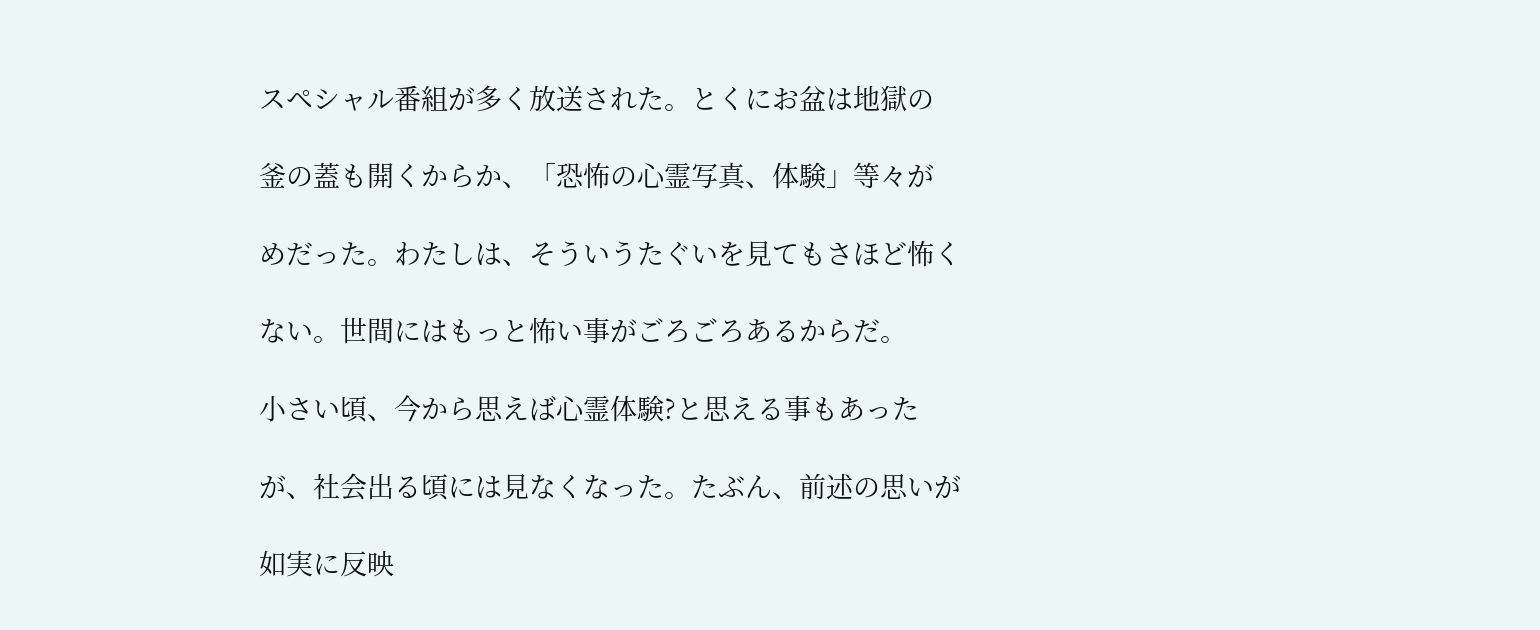スペシャル番組が多く放送された。とくにお盆は地獄の

釜の蓋も開くからか、「恐怖の心霊写真、体験」等々が

めだった。わたしは、そういうたぐいを見てもさほど怖く

ない。世間にはもっと怖い事がごろごろあるからだ。

小さい頃、今から思えば心霊体験?と思える事もあった

が、社会出る頃には見なくなった。たぶん、前述の思いが

如実に反映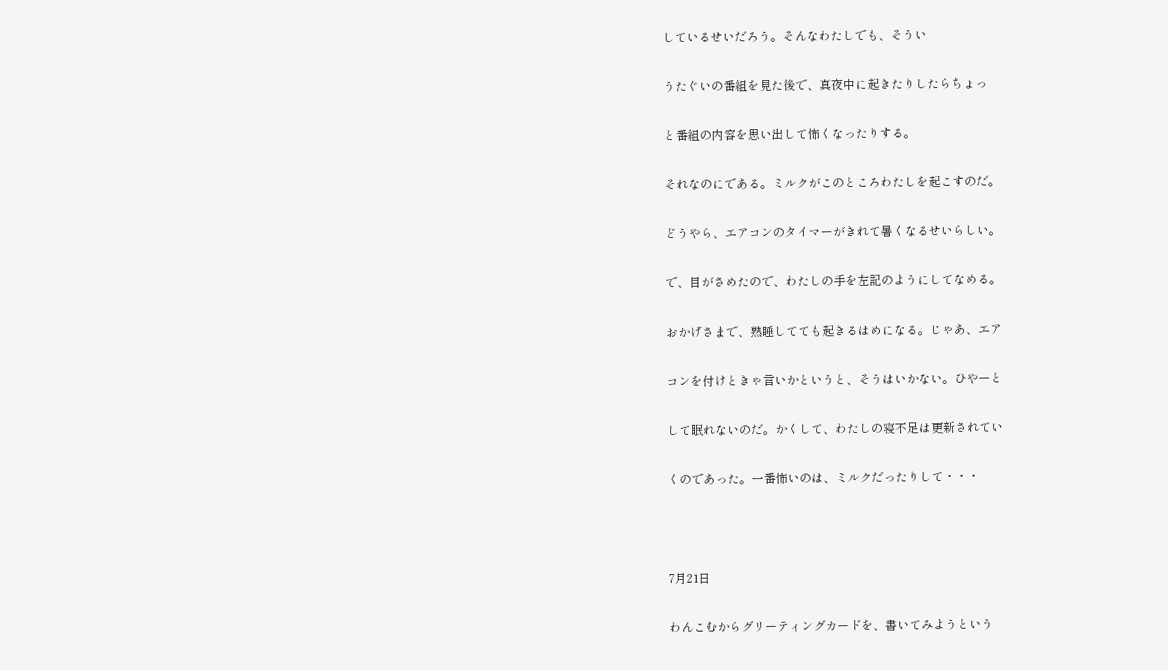しているせいだろう。そんなわたしでも、そうい

うたぐいの番組を見た後で、真夜中に起きたりしたらちょっ

と番組の内容を思い出して怖くなったりする。

それなのにである。ミルクがこのところわたしを起こすのだ。

どうやら、エアコンのタイマーがきれて暑くなるせいらしい。

で、目がさめたので、わたしの手を左記のようにしてなめる。

おかげさまで、熟睡してても起きるはめになる。じゃあ、エア

コンを付けときゃ言いかというと、そうはいかない。ひやーと

して眠れないのだ。かくして、わたしの寝不足は更新されてい

くのであった。一番怖いのは、ミルクだったりして・・・



7月21日

わんこむからグリーティングカードを、書いてみようという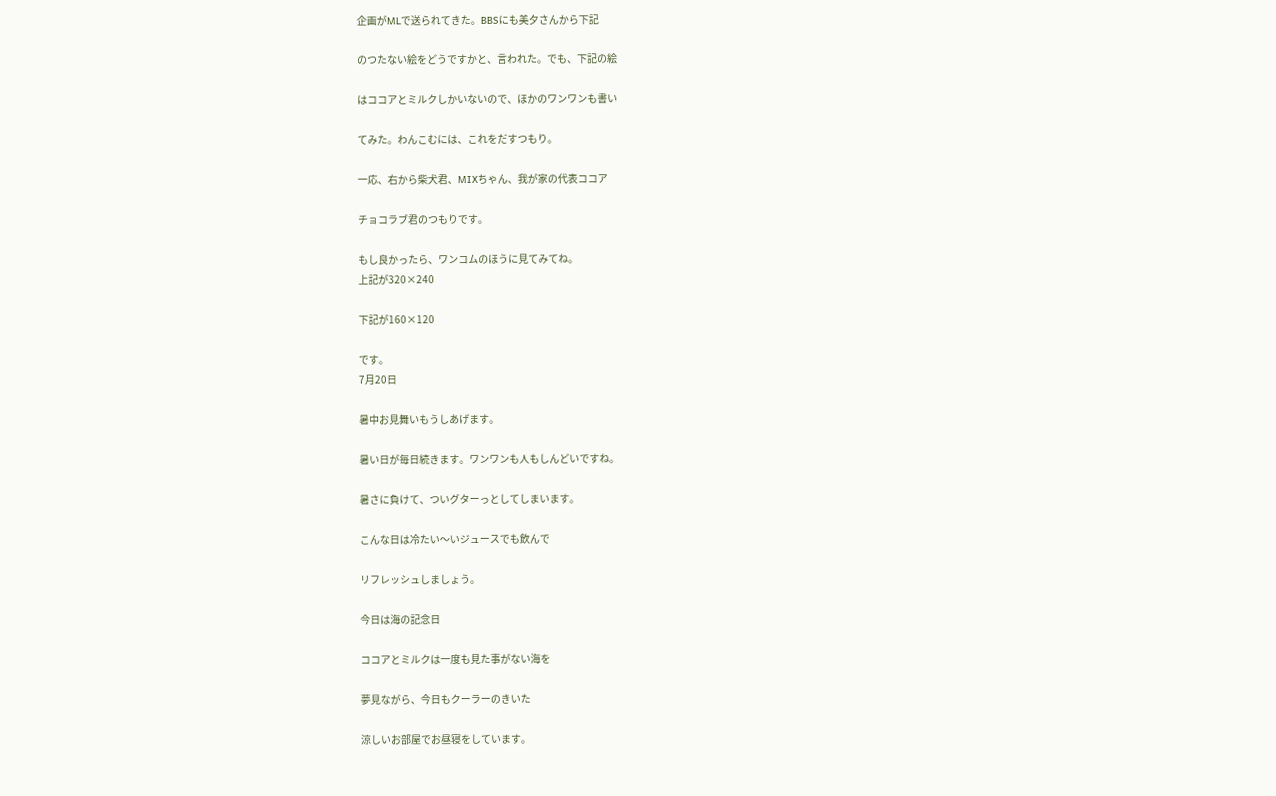企画がMLで送られてきた。BBSにも美夕さんから下記

のつたない絵をどうですかと、言われた。でも、下記の絵

はココアとミルクしかいないので、ほかのワンワンも書い

てみた。わんこむには、これをだすつもり。

一応、右から柴犬君、MIXちゃん、我が家の代表ココア

チョコラブ君のつもりです。

もし良かったら、ワンコムのほうに見てみてね。
上記が320×240

下記が160×120

です。
7月20日

暑中お見舞いもうしあげます。

暑い日が毎日続きます。ワンワンも人もしんどいですね。

暑さに負けて、ついグターっとしてしまいます。

こんな日は冷たい〜いジュースでも飲んで

リフレッシュしましょう。

今日は海の記念日

ココアとミルクは一度も見た事がない海を

夢見ながら、今日もクーラーのきいた

涼しいお部屋でお昼寝をしています。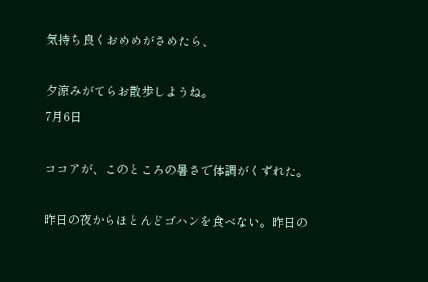気持ち良くおめめがさめたら、

夕涼みがてらお散歩しようね。
7月6日

ココアが、このところの暑さで体調がくずれた。

昨日の夜からほとんどゴハンを食べない。昨日の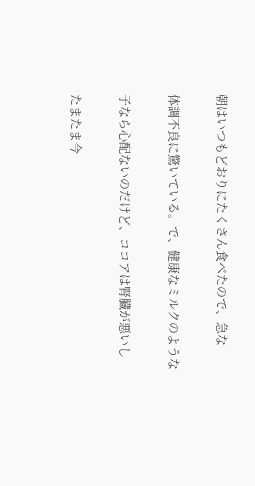朝はいつもどおりにたくさん食べたので、急な

体調不良に驚いている。で、健康なミルクのような

子なら心配ないのだけど、ココアは腎臓が悪いし

たまたま今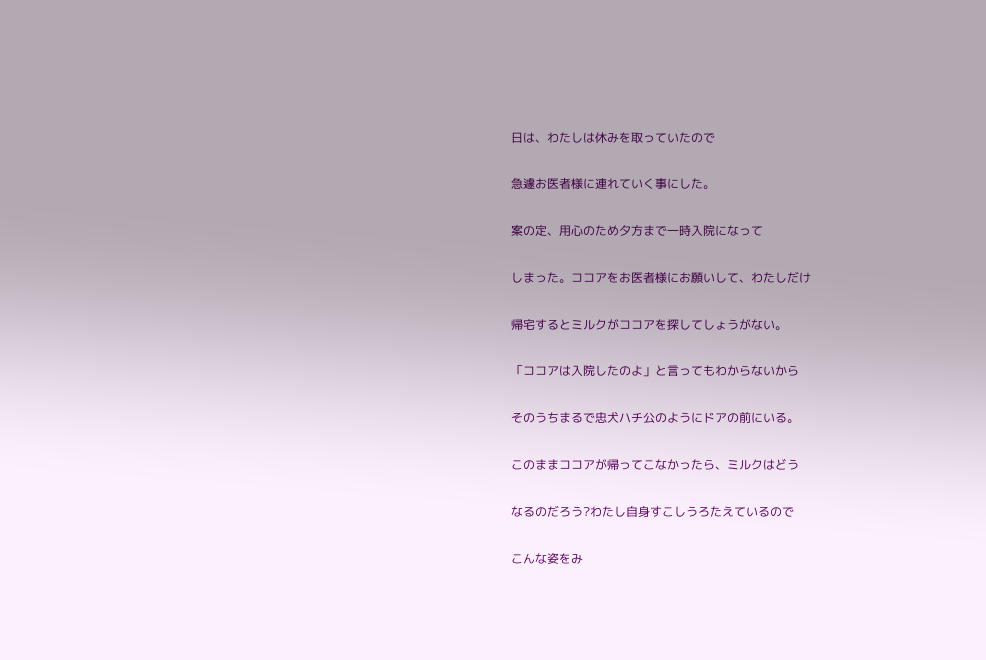日は、わたしは休みを取っていたので

急遽お医者様に連れていく事にした。

案の定、用心のため夕方まで一時入院になって

しまった。ココアをお医者様にお願いして、わたしだけ

帰宅するとミルクがココアを探してしょうがない。

「ココアは入院したのよ」と言ってもわからないから

そのうちまるで忠犬ハチ公のようにドアの前にいる。

このままココアが帰ってこなかったら、ミルクはどう

なるのだろう?わたし自身すこしうろたえているので

こんな姿をみ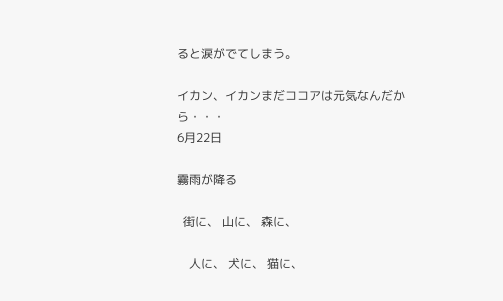ると涙がでてしまう。

イカン、イカンまだココアは元気なんだから・・・
6月22日

霧雨が降る

  街に、 山に、 森に、

    人に、 犬に、 猫に、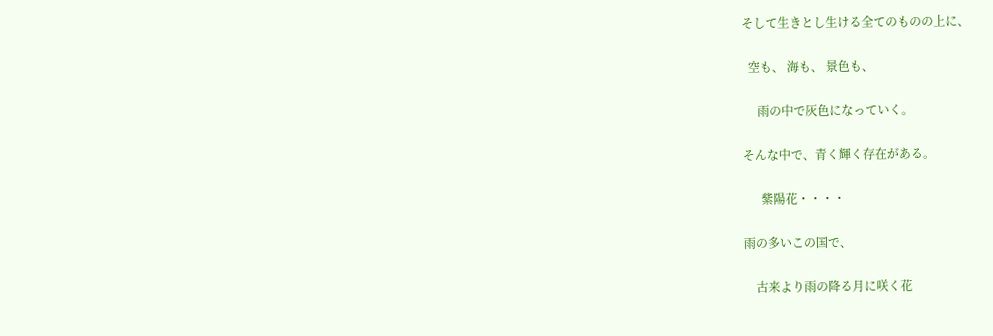そして生きとし生ける全てのものの上に、

  空も、 海も、 景色も、

     雨の中で灰色になっていく。

そんな中で、青く輝く存在がある。

      紫陽花・・・・

雨の多いこの国で、

    古来より雨の降る月に咲く花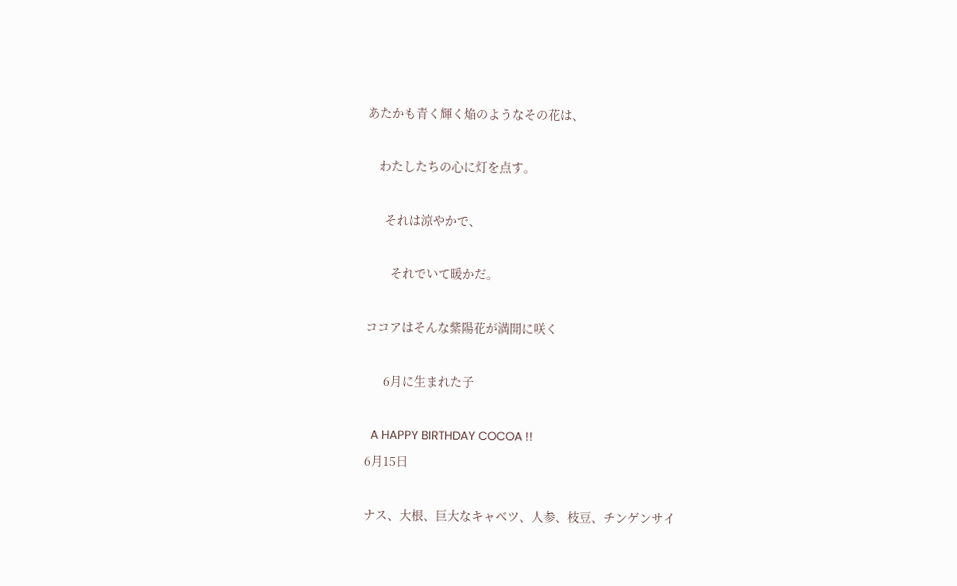あたかも青く輝く焔のようなその花は、

    わたしたちの心に灯を点す。

      それは涼やかで、

        それでいて暖かだ。

ココアはそんな紫陽花が満開に咲く

      6月に生まれた子

  A HAPPY BIRTHDAY COCOA !!
6月15日

ナス、大根、巨大なキャベツ、人参、枝豆、チンゲンサイ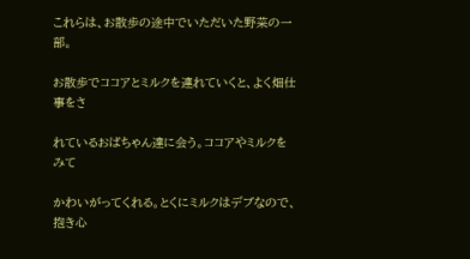これらは、お散歩の途中でいただいた野菜の一部。

お散歩でココアとミルクを連れていくと、よく畑仕事をさ

れているおばちゃん達に会う。ココアやミルクをみて

かわいがってくれる。とくにミルクはデブなので、抱き心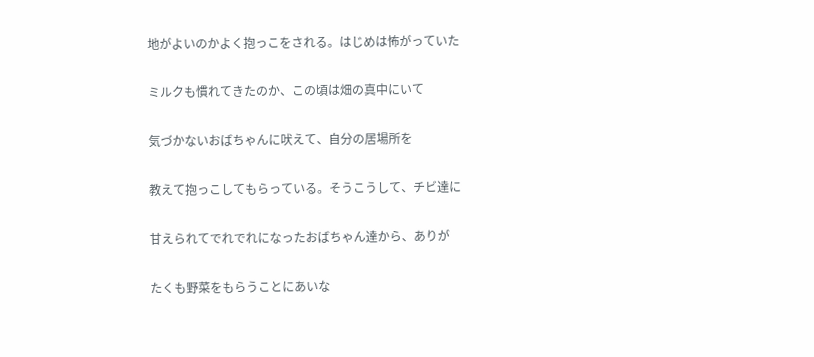地がよいのかよく抱っこをされる。はじめは怖がっていた

ミルクも慣れてきたのか、この頃は畑の真中にいて

気づかないおばちゃんに吠えて、自分の居場所を

教えて抱っこしてもらっている。そうこうして、チビ達に

甘えられてでれでれになったおばちゃん達から、ありが

たくも野菜をもらうことにあいな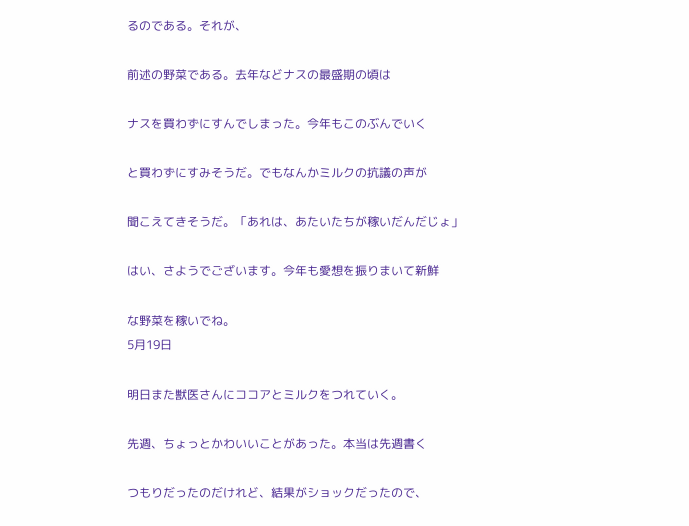るのである。それが、

前述の野菜である。去年などナスの最盛期の頃は

ナスを買わずにすんでしまった。今年もこのぶんでいく

と買わずにすみそうだ。でもなんかミルクの抗議の声が

聞こえてきそうだ。「あれは、あたいたちが稼いだんだじょ」

はい、さようでございます。今年も愛想を振りまいて新鮮

な野菜を稼いでね。
5月19日

明日また獣医さんにココアとミルクをつれていく。

先週、ちょっとかわいいことがあった。本当は先週書く

つもりだったのだけれど、結果がショックだったので、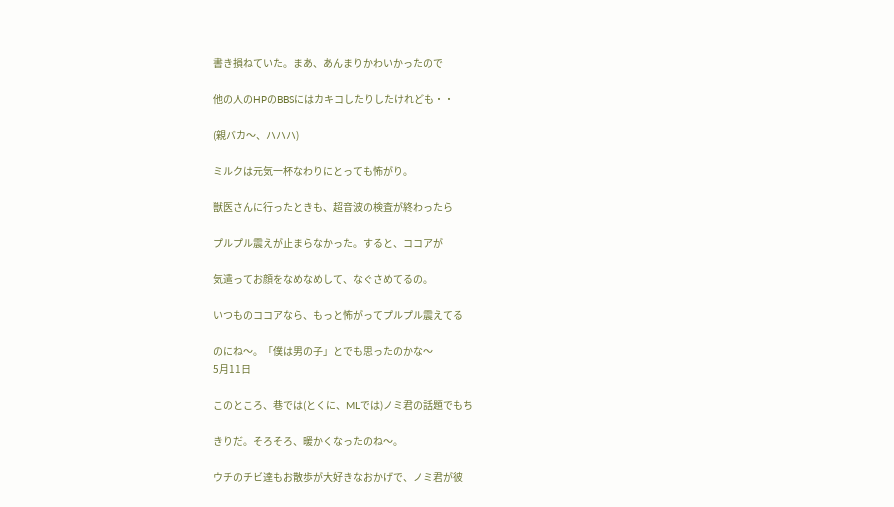書き損ねていた。まあ、あんまりかわいかったので

他の人のHPのBBSにはカキコしたりしたけれども・・

(親バカ〜、ハハハ)

ミルクは元気一杯なわりにとっても怖がり。

獣医さんに行ったときも、超音波の検査が終わったら

プルプル震えが止まらなかった。すると、ココアが

気遣ってお顔をなめなめして、なぐさめてるの。

いつものココアなら、もっと怖がってプルプル震えてる

のにね〜。「僕は男の子」とでも思ったのかな〜
5月11日

このところ、巷では(とくに、MLでは)ノミ君の話題でもち

きりだ。そろそろ、暖かくなったのね〜。

ウチのチビ達もお散歩が大好きなおかげで、ノミ君が彼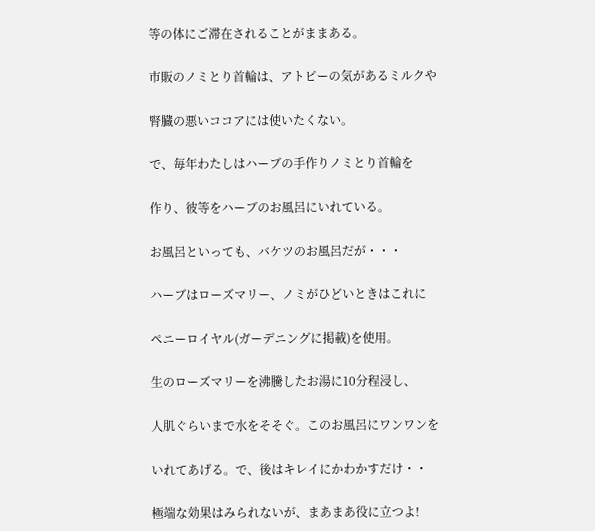等の体にご滞在されることがままある。

市販のノミとり首輪は、アトピーの気があるミルクや

腎臓の悪いココアには使いたくない。

で、毎年わたしはハーブの手作りノミとり首輪を

作り、彼等をハーブのお風呂にいれている。

お風呂といっても、バケツのお風呂だが・・・

ハーブはローズマリー、ノミがひどいときはこれに

ペニーロイヤル(ガーデニングに掲載)を使用。

生のローズマリーを沸騰したお湯に10分程浸し、

人肌ぐらいまで水をそそぐ。このお風呂にワンワンを

いれてあげる。で、後はキレイにかわかすだけ・・

極端な効果はみられないが、まあまあ役に立つよ!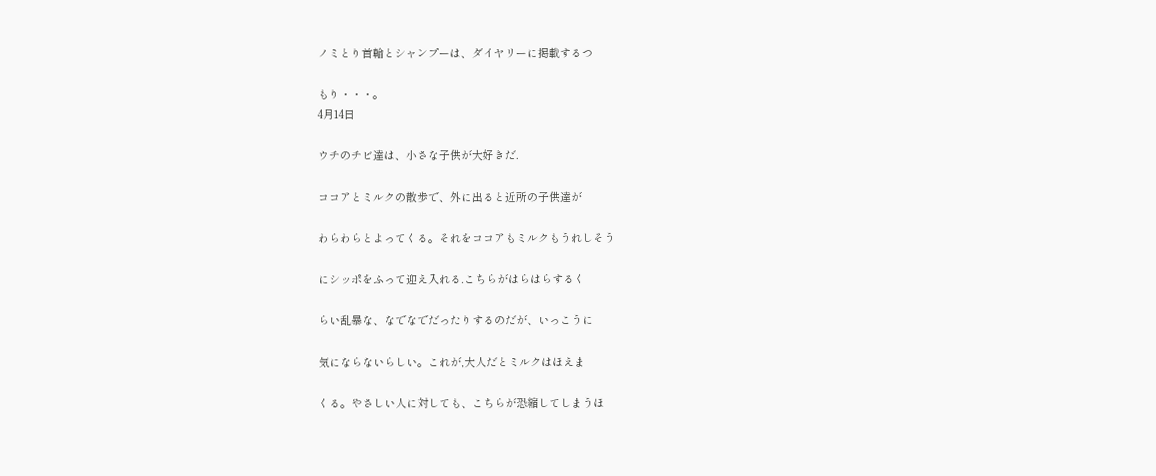ノミとり首輪とシャンプーは、ダイヤリーに掲載するつ

もり・・・。
4月14日

ウチのチビ達は、小さな子供が大好きだ.

ココアとミルクの散歩で、外に出ると近所の子供達が

わらわらとよってくる。それをココアもミルクもうれしそう

にシッポをふって迎え入れる.こちらがはらはらするく

らい乱暴な、なでなでだったりするのだが、いっこうに

気にならないらしい。これが,大人だとミルクはほえま

くる。やさしい人に対しても、こちらが恐縮してしまうほ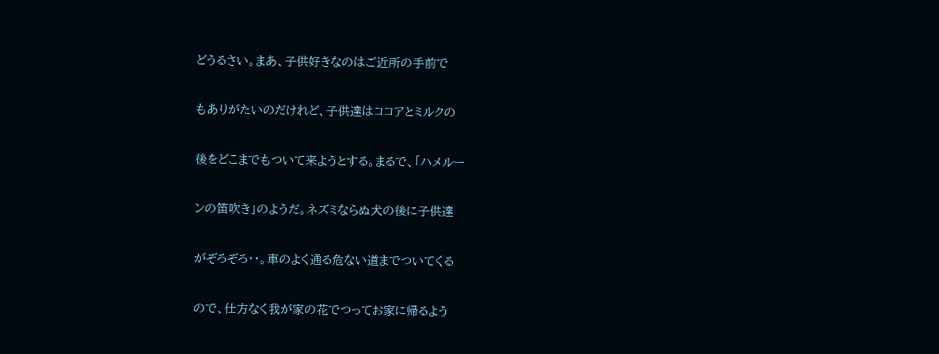どうるさい。まあ、子供好きなのはご近所の手前で

もありがたいのだけれど、子供達はココアとミルクの

後をどこまでもついて来ようとする。まるで、「ハメルー

ンの笛吹き」のようだ。ネズミならぬ犬の後に子供達

がぞろぞろ・・。車のよく通る危ない道までついてくる

ので、仕方なく我が家の花でつってお家に帰るよう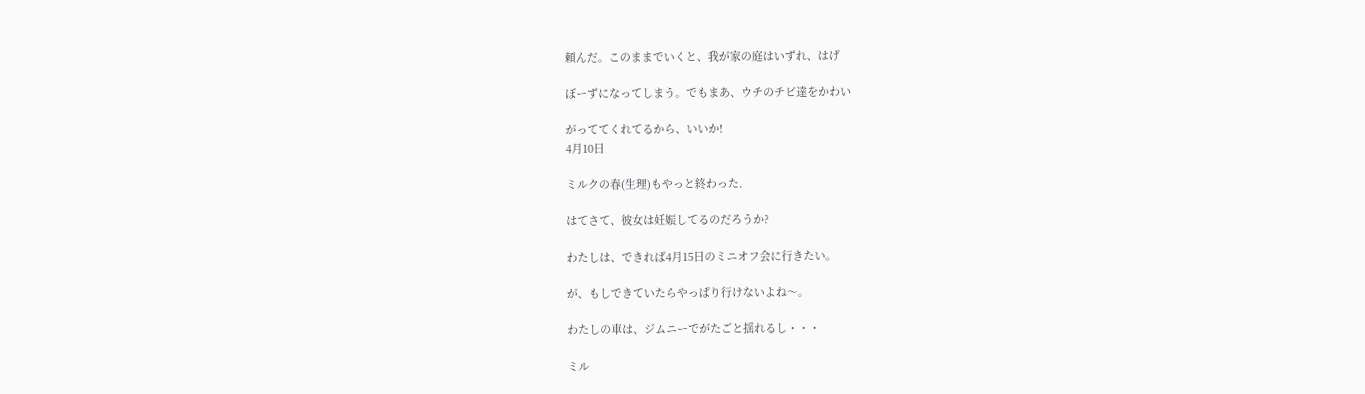頼んだ。このままでいくと、我が家の庭はいずれ、はげ

ぼーずになってしまう。でもまあ、ウチのチビ達をかわい

がっててくれてるから、いいか!
4月10日

ミルクの春(生理)もやっと終わった.

はてさて、彼女は妊娠してるのだろうか?

わたしは、できれば4月15日のミニオフ会に行きたい。

が、もしできていたらやっぱり行けないよね〜。

わたしの車は、ジムニーでがたごと揺れるし・・・

ミル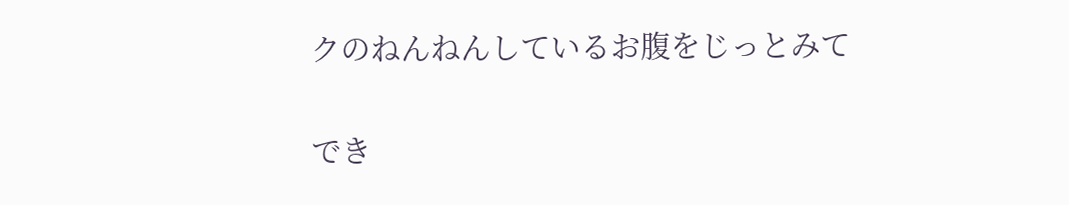クのねんねんしているお腹をじっとみて

でき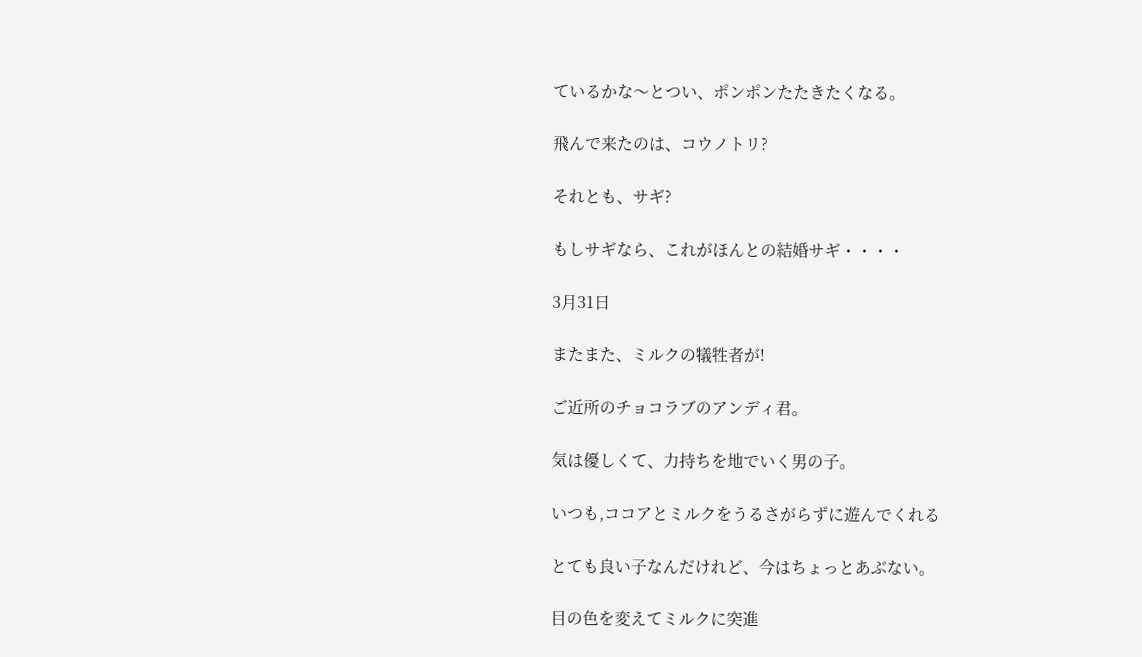ているかな〜とつい、ポンポンたたきたくなる。

飛んで来たのは、コウノトリ?

それとも、サギ?

もしサギなら、これがほんとの結婚サギ・・・・

3月31日

またまた、ミルクの犠牲者が!

ご近所のチョコラブのアンディ君。

気は優しくて、力持ちを地でいく男の子。

いつも,ココアとミルクをうるさがらずに遊んでくれる

とても良い子なんだけれど、今はちょっとあぶない。

目の色を変えてミルクに突進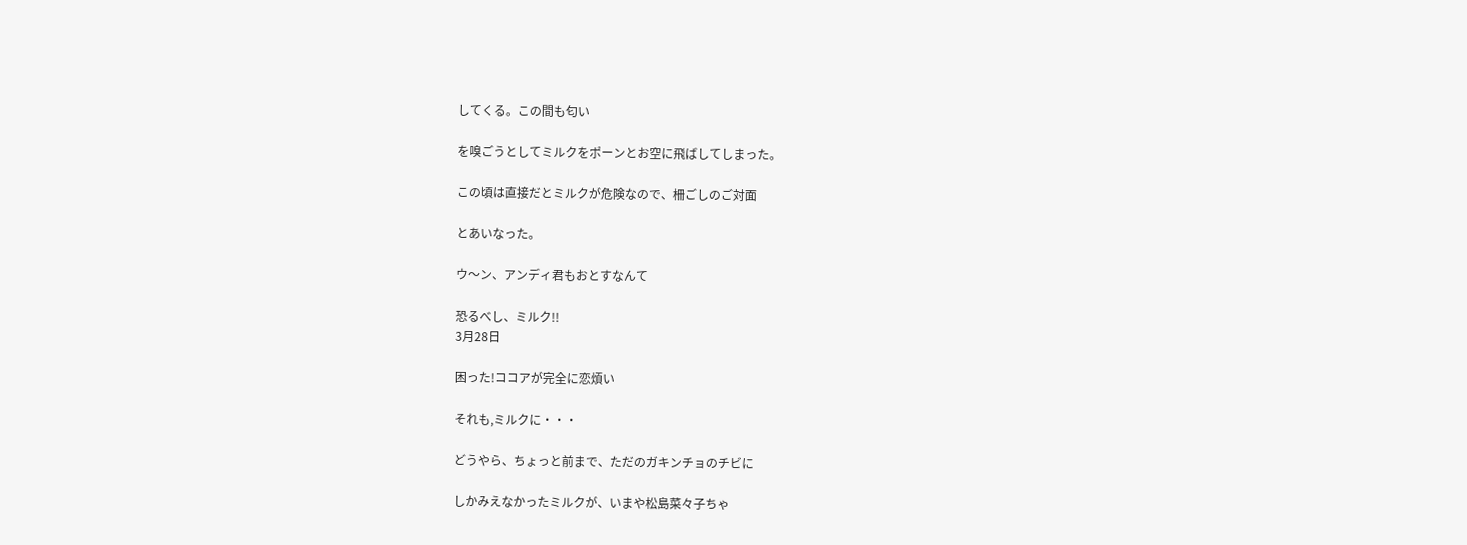してくる。この間も匂い

を嗅ごうとしてミルクをポーンとお空に飛ばしてしまった。

この頃は直接だとミルクが危険なので、柵ごしのご対面

とあいなった。

ウ〜ン、アンディ君もおとすなんて

恐るべし、ミルク!!
3月28日

困った!ココアが完全に恋煩い

それも,ミルクに・・・

どうやら、ちょっと前まで、ただのガキンチョのチビに

しかみえなかったミルクが、いまや松島菜々子ちゃ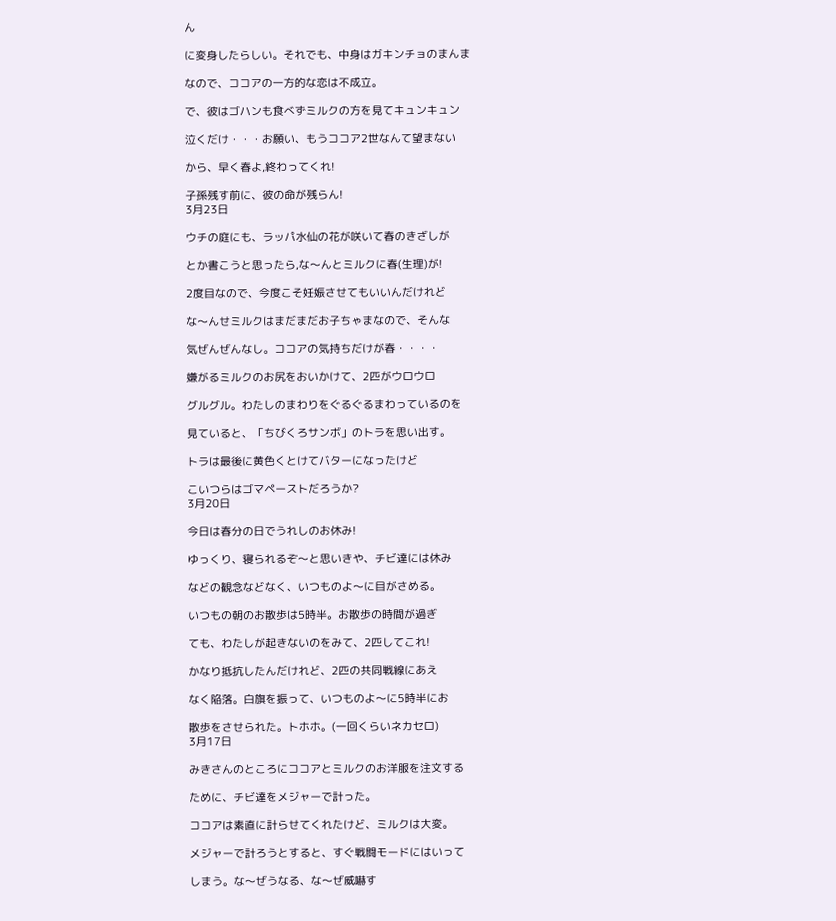ん

に変身したらしい。それでも、中身はガキンチョのまんま

なので、ココアの一方的な恋は不成立。

で、彼はゴハンも食べずミルクの方を見てキュンキュン

泣くだけ・・・お願い、もうココア2世なんて望まない

から、早く春よ,終わってくれ!

子孫残す前に、彼の命が残らん!
3月23日

ウチの庭にも、ラッパ水仙の花が咲いて春のきざしが

とか書こうと思ったら,な〜んとミルクに春(生理)が!

2度目なので、今度こそ妊娠させてもいいんだけれど

な〜んせミルクはまだまだお子ちゃまなので、そんな

気ぜんぜんなし。ココアの気持ちだけが春・・・・

嫌がるミルクのお尻をおいかけて、2匹がウロウロ

グルグル。わたしのまわりをぐるぐるまわっているのを

見ていると、「ちびくろサンボ」のトラを思い出す。

トラは最後に黄色くとけてバターになったけど

こいつらはゴマペーストだろうか?
3月20日

今日は春分の日でうれしのお休み!

ゆっくり、寝られるぞ〜と思いきや、チビ達には休み

などの観念などなく、いつものよ〜に目がさめる。

いつもの朝のお散歩は5時半。お散歩の時間が過ぎ

ても、わたしが起きないのをみて、2匹してこれ!

かなり抵抗したんだけれど、2匹の共同戦線にあえ

なく陥落。白旗を振って、いつものよ〜に5時半にお

散歩をさせられた。トホホ。(一回くらいネカセロ)
3月17日

みきさんのところにココアとミルクのお洋服を注文する

ために、チビ達をメジャーで計った。

ココアは素直に計らせてくれたけど、ミルクは大変。

メジャーで計ろうとすると、すぐ戦闘モードにはいって

しまう。な〜ぜうなる、な〜ぜ威嚇す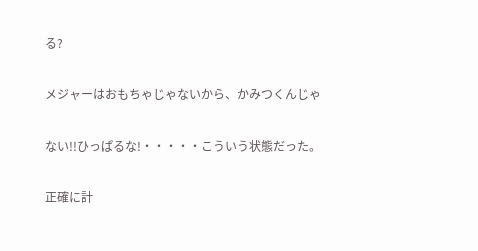る?

メジャーはおもちゃじゃないから、かみつくんじゃ

ない!!ひっぱるな!・・・・・こういう状態だった。

正確に計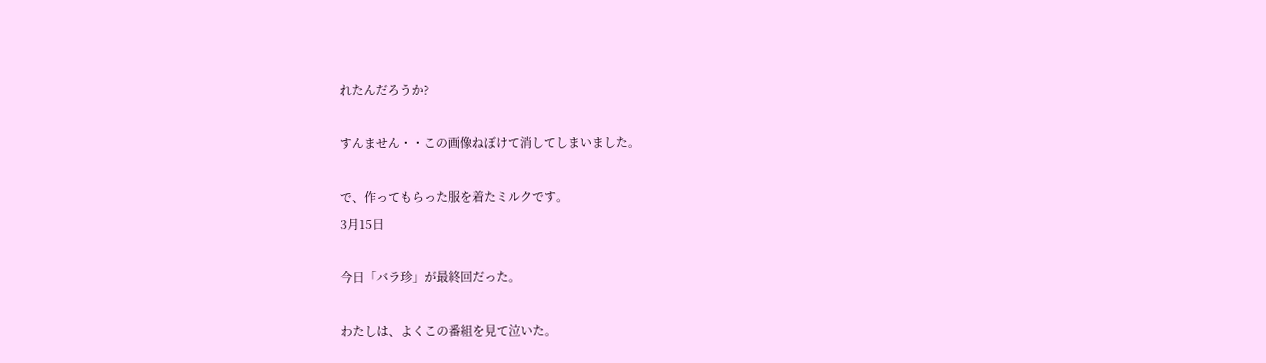れたんだろうか?

すんません・・この画像ねぼけて消してしまいました。

で、作ってもらった服を着たミルクです。
3月15日

今日「バラ珍」が最終回だった。

わたしは、よくこの番組を見て泣いた。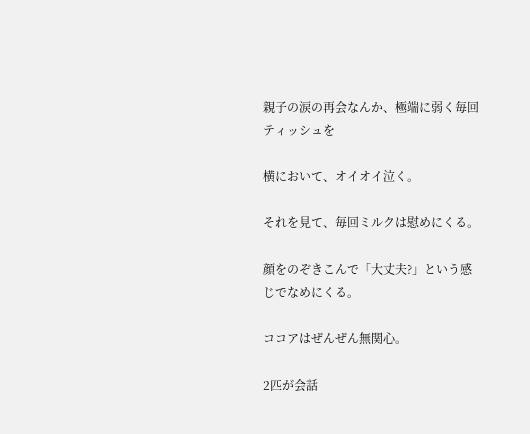親子の涙の再会なんか、極端に弱く毎回ティッシュを

横において、オイオイ泣く。

それを見て、毎回ミルクは慰めにくる。

顔をのぞきこんで「大丈夫?」という感じでなめにくる。

ココアはぜんぜん無関心。

2匹が会話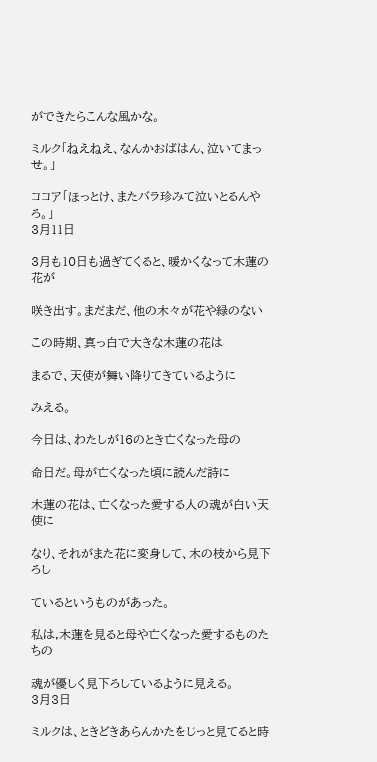ができたらこんな風かな。

ミルク「ねえねえ、なんかおばはん、泣いてまっせ。」

ココア「ほっとけ、またバラ珍みて泣いとるんやろ。」
3月11日

3月も10日も過ぎてくると、暖かくなって木蓮の花が

咲き出す。まだまだ、他の木々が花や緑のない

この時期、真っ白で大きな木蓮の花は

まるで、天使が舞い降りてきているように

みえる。

今日は、わたしが16のとき亡くなった母の

命日だ。母が亡くなった頃に読んだ詩に

木蓮の花は、亡くなった愛する人の魂が白い天使に

なり、それがまた花に変身して、木の枝から見下ろし

ているというものがあった。

私は,木蓮を見ると母や亡くなった愛するものたちの

魂が優しく見下ろしているように見える。
3月3日

ミルクは、ときどきあらんかたをじっと見てると時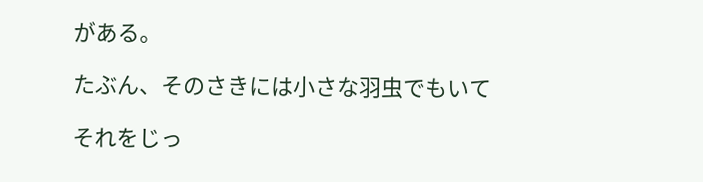がある。

たぶん、そのさきには小さな羽虫でもいて

それをじっ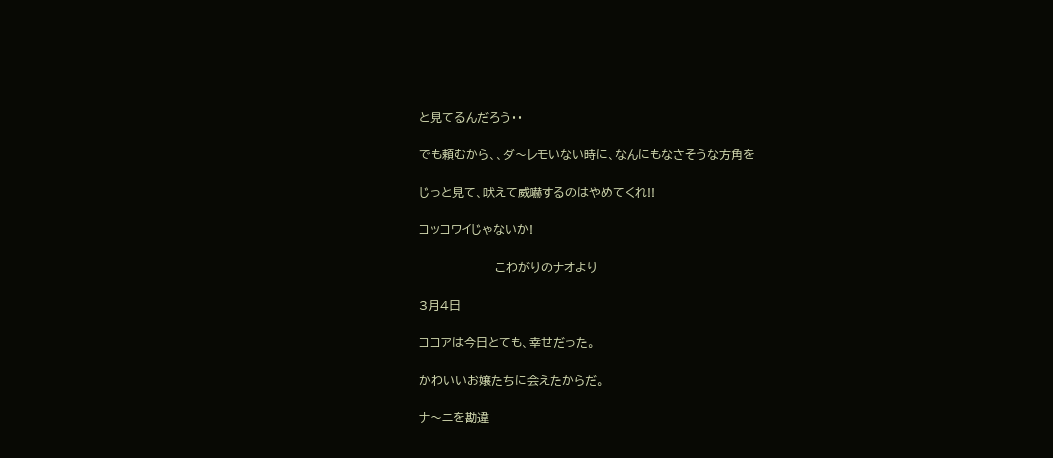と見てるんだろう・・

でも頼むから、、ダ〜レモいない時に、なんにもなさそうな方角を

じっと見て、吠えて威嚇するのはやめてくれ!!

コッコワイじゃないか!

                   こわがりのナオより

3月4日

ココアは今日とても、幸せだった。

かわいいお嬢たちに会えたからだ。

ナ〜ニを勘違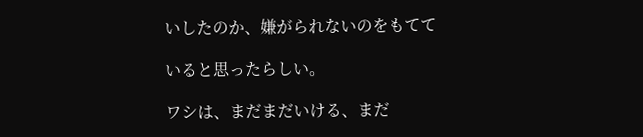いしたのか、嫌がられないのをもてて

いると思ったらしい。

ワシは、まだまだいける、まだ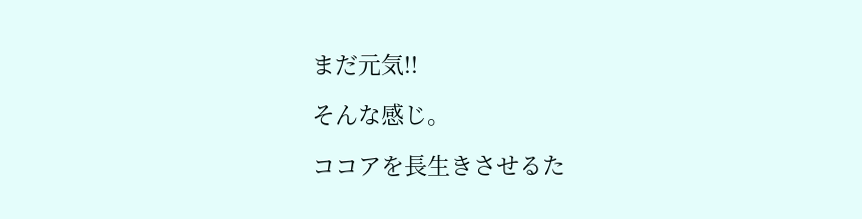まだ元気!!

そんな感じ。

ココアを長生きさせるた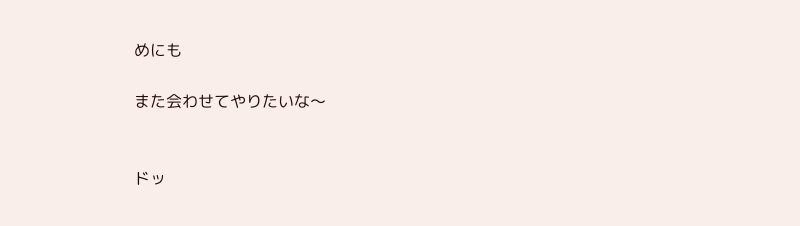めにも

また会わせてやりたいな〜


ドッ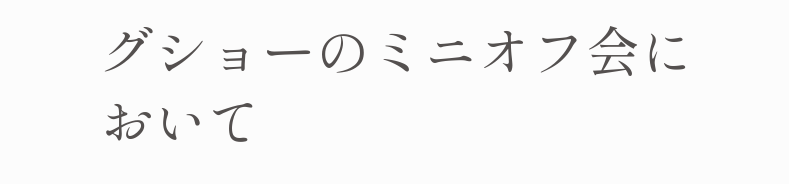グショーのミニオフ会において